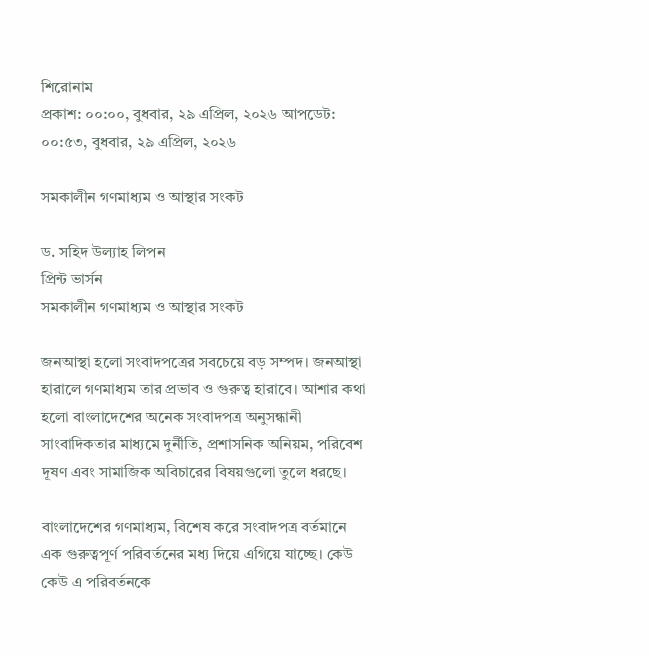শিরোনাম
প্রকাশ: ০০:০০, বুধবার, ২৯ এপ্রিল, ২০২৬ আপডেট: ০০:৫৩, বুধবার, ২৯ এপ্রিল, ২০২৬

সমকালীন গণমাধ্যম ও আস্থার সংকট

ড. সহিদ উল্যাহ লিপন
প্রিন্ট ভার্সন
সমকালীন গণমাধ্যম ও আস্থার সংকট

জনআস্থা হলো সংবাদপত্রের সবচেয়ে বড় সম্পদ। জনআস্থা হারালে গণমাধ্যম তার প্রভাব ও গুরুত্ব হারাবে। আশার কথা হলো বাংলাদেশের অনেক সংবাদপত্র অনুসন্ধানী সাংবাদিকতার মাধ্যমে দুর্নীতি, প্রশাসনিক অনিয়ম, পরিবেশ দূষণ এবং সামাজিক অবিচারের বিষয়গুলো তুলে ধরছে।

বাংলাদেশের গণমাধ্যম, বিশেষ করে সংবাদপত্র বর্তমানে এক গুরুত্বপূর্ণ পরিবর্তনের মধ্য দিয়ে এগিয়ে যাচ্ছে। কেউ কেউ এ পরিবর্তনকে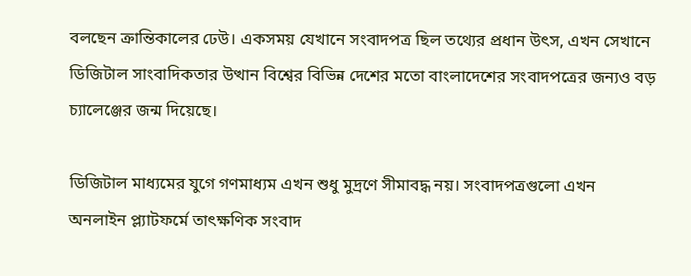বলছেন ক্রান্তিকালের ঢেউ। একসময় যেখানে সংবাদপত্র ছিল তথ্যের প্রধান উৎস, এখন সেখানে ডিজিটাল সাংবাদিকতার উত্থান বিশ্বের বিভিন্ন দেশের মতো বাংলাদেশের সংবাদপত্রের জন্যও বড় চ্যালেঞ্জের জন্ম দিয়েছে।

ডিজিটাল মাধ্যমের যুগে গণমাধ্যম এখন শুধু মুদ্রণে সীমাবদ্ধ নয়। সংবাদপত্রগুলো এখন অনলাইন প্ল্যাটফর্মে তাৎক্ষণিক সংবাদ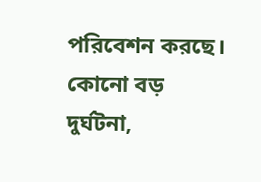পরিবেশন করছে। কোনো বড় দুর্ঘটনা,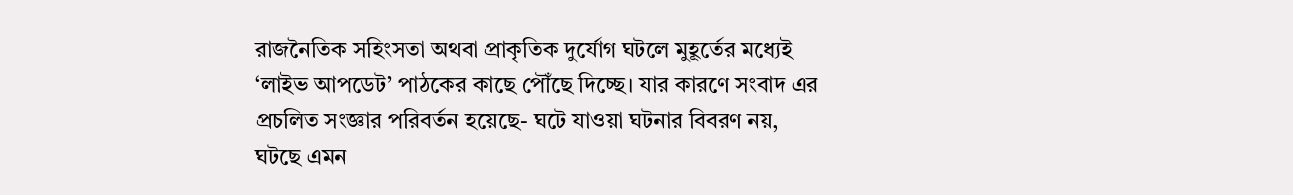রাজনৈতিক সহিংসতা অথবা প্রাকৃতিক দুর্যোগ ঘটলে মুহূর্তের মধ্যেই ‘লাইভ আপডেট’ পাঠকের কাছে পৌঁছে দিচ্ছে। যার কারণে সংবাদ এর প্রচলিত সংজ্ঞার পরিবর্তন হয়েছে- ঘটে যাওয়া ঘটনার বিবরণ নয়, ঘটছে এমন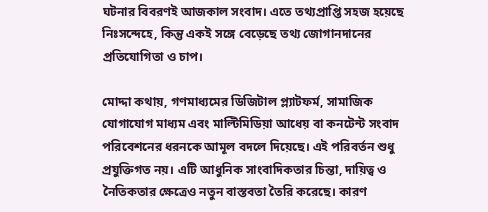ঘটনার বিবরণই আজকাল সংবাদ। এতে তথ্যপ্রাপ্তি সহজ হয়েছে নিঃসন্দেহে, কিন্তু একই সঙ্গে বেড়েছে তথ্য জোগানদানের প্রতিযোগিতা ও চাপ।

মোদ্দা কথায়, গণমাধ্যমের ডিজিটাল প্ল্যাটফর্ম, সামাজিক যোগাযোগ মাধ্যম এবং মাল্টিমিডিয়া আধেয় বা কনটেন্ট সংবাদ পরিবেশনের ধরনকে আমূল বদলে দিয়েছে। এই পরিবর্তন শুধু প্রযুক্তিগত নয়। এটি আধুনিক সাংবাদিকতার চিন্তা, দায়িত্ব ও নৈতিকতার ক্ষেত্রেও নতুন বাস্তবতা তৈরি করেছে। কারণ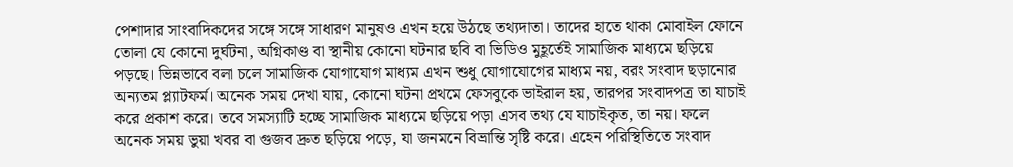পেশাদার সাংবাদিকদের সঙ্গে সঙ্গে সাধারণ মানুষও এখন হয়ে উঠছে তথ্যদাতা। তাদের হাতে থাকা মোবাইল ফোনে তোলা যে কোনো দুর্ঘটনা, অগ্নিকাণ্ড বা স্থানীয় কোনো ঘটনার ছবি বা ভিডিও মুহূর্তেই সামাজিক মাধ্যমে ছড়িয়ে পড়ছে। ভিন্নভাবে বলা চলে সামাজিক যোগাযোগ মাধ্যম এখন শুধু যোগাযোগের মাধ্যম নয়, বরং সংবাদ ছড়ানোর অন্যতম প্ল্যাটফর্ম। অনেক সময় দেখা যায়, কোনো ঘটনা প্রথমে ফেসবুকে ভাইরাল হয়, তারপর সংবাদপত্র তা যাচাই করে প্রকাশ করে। তবে সমস্যাটি হচ্ছে সামাজিক মাধ্যমে ছড়িয়ে পড়া এসব তথ্য যে যাচাইকৃত, তা নয়। ফলে অনেক সময় ভুয়া খবর বা গুজব দ্রুত ছড়িয়ে পড়ে, যা জনমনে বিভ্রান্তি সৃষ্টি করে। এহেন পরিস্থিতিতে সংবাদ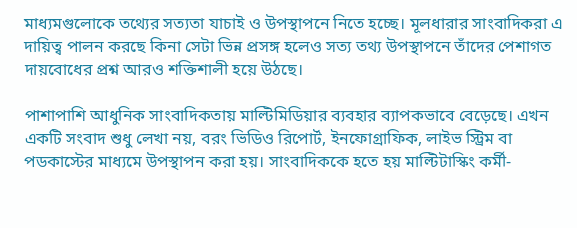মাধ্যমগুলোকে তথ্যের সত্যতা যাচাই ও উপস্থাপনে নিতে হচ্ছে। মূলধারার সাংবাদিকরা এ দায়িত্ব পালন করছে কিনা সেটা ভিন্ন প্রসঙ্গ হলেও সত্য তথ্য উপস্থাপনে তাঁদের পেশাগত দায়বোধের প্রশ্ন আরও শক্তিশালী হয়ে উঠছে।

পাশাপাশি আধুনিক সাংবাদিকতায় মাল্টিমিডিয়ার ব্যবহার ব্যাপকভাবে বেড়েছে। এখন একটি সংবাদ শুধু লেখা নয়, বরং ভিডিও রিপোর্ট, ইনফোগ্রাফিক, লাইভ স্ট্রিম বা পডকাস্টের মাধ্যমে উপস্থাপন করা হয়। সাংবাদিককে হতে হয় মাল্টিটাস্কিং কর্মী-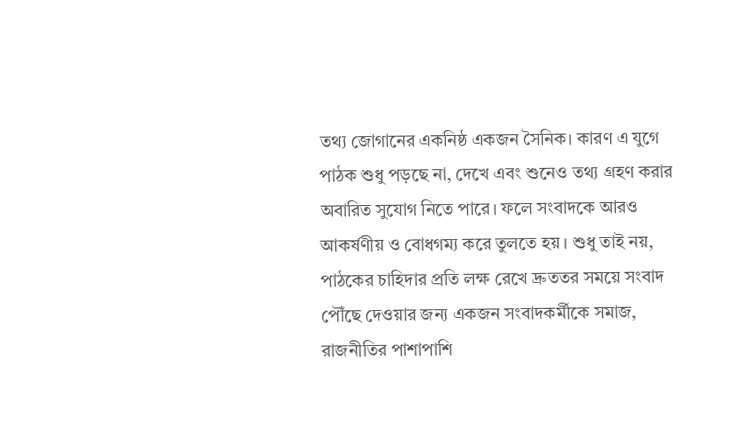তথ্য জোগানের একনিষ্ঠ একজন সৈনিক। কারণ এ যুগে পাঠক শুধু পড়ছে না, দেখে এবং শুনেও তথ্য গ্রহণ করার অবারিত সুযোগ নিতে পারে। ফলে সংবাদকে আরও আকর্ষণীয় ও বোধগম্য করে তুলতে হয়। শুধু তাই নয়, পাঠকের চাহিদার প্রতি লক্ষ রেখে দ্রুততর সময়ে সংবাদ পৌঁছে দেওয়ার জন্য একজন সংবাদকর্মীকে সমাজ, রাজনীতির পাশাপাশি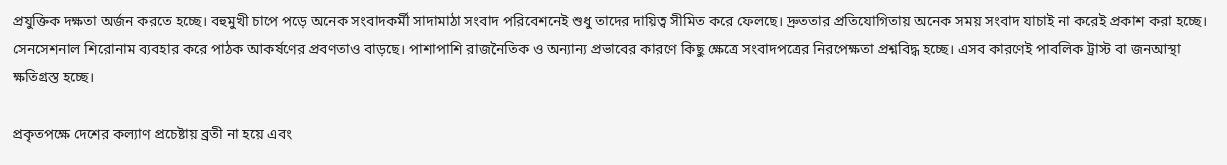প্রযুক্তিক দক্ষতা অর্জন করতে হচ্ছে। বহুমুখী চাপে পড়ে অনেক সংবাদকর্মী সাদামাঠা সংবাদ পরিবেশনেই শুধু তাদের দায়িত্ব সীমিত করে ফেলছে। দ্রুততার প্রতিযোগিতায় অনেক সময় সংবাদ যাচাই না করেই প্রকাশ করা হচ্ছে। সেনসেশনাল শিরোনাম ব্যবহার করে পাঠক আকর্ষণের প্রবণতাও বাড়ছে। পাশাপাশি রাজনৈতিক ও অন্যান্য প্রভাবের কারণে কিছু ক্ষেত্রে সংবাদপত্রের নিরপেক্ষতা প্রশ্নবিদ্ধ হচ্ছে। এসব কারণেই পাবলিক ট্রাস্ট বা জনআস্থা ক্ষতিগ্রস্ত হচ্ছে।

প্রকৃতপক্ষে দেশের কল্যাণ প্রচেষ্টায় ব্রতী না হয়ে এবং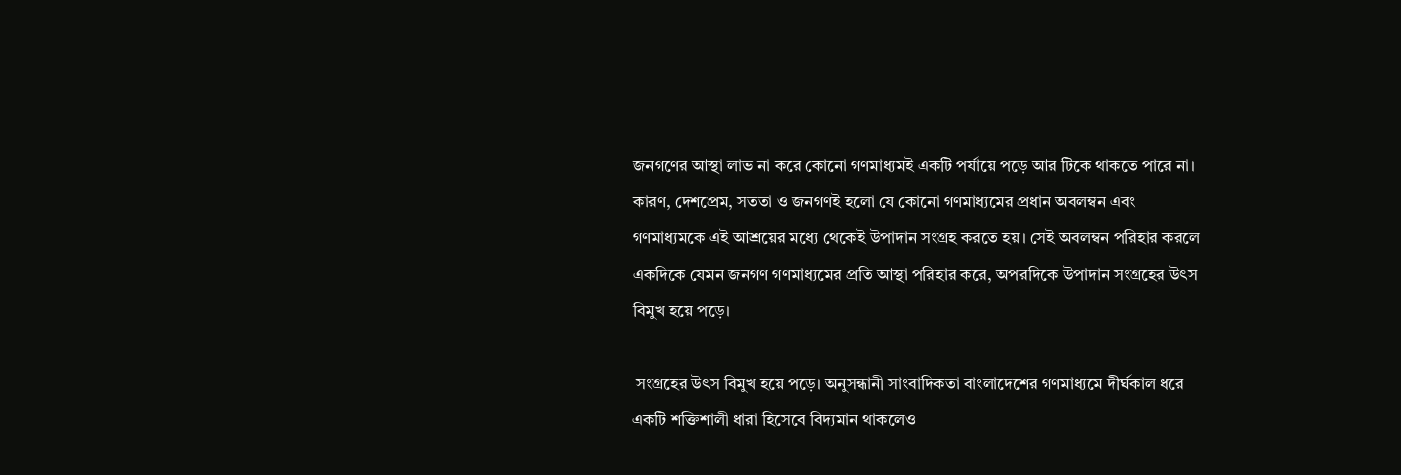জনগণের আস্থা লাভ না করে কোনো গণমাধ্যমই একটি পর্যায়ে পড়ে আর টিকে থাকতে পারে না। কারণ, দেশপ্রেম, সততা ও জনগণই হলো যে কোনো গণমাধ্যমের প্রধান অবলম্বন এবং গণমাধ্যমকে এই আশ্রয়ের মধ্যে থেকেই উপাদান সংগ্রহ করতে হয়। সেই অবলম্বন পরিহার করলে একদিকে যেমন জনগণ গণমাধ্যমের প্রতি আস্থা পরিহার করে, অপরদিকে উপাদান সংগ্রহের উৎস বিমুখ হয়ে পড়ে।

 সংগ্রহের উৎস বিমুখ হয়ে পড়ে। অনুসন্ধানী সাংবাদিকতা বাংলাদেশের গণমাধ্যমে দীর্ঘকাল ধরে একটি শক্তিশালী ধারা হিসেবে বিদ্যমান থাকলেও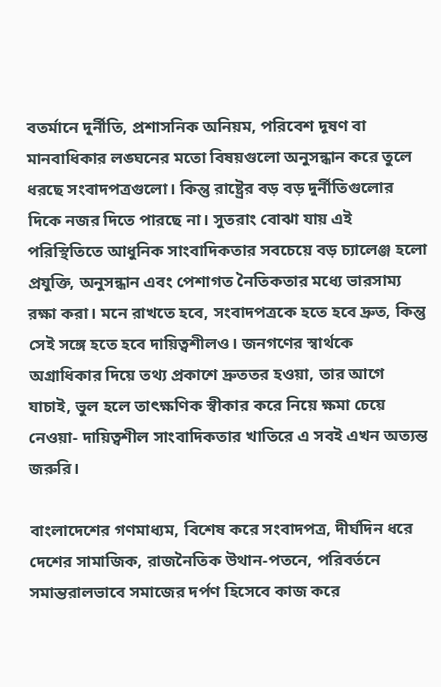বতর্মানে দুর্নীতি, প্রশাসনিক অনিয়ম, পরিবেশ দূষণ বা মানবাধিকার লঙ্ঘনের মতো বিষয়গুলো অনুসন্ধান করে তুলে ধরছে সংবাদপত্রগুলো। কিন্তু রাষ্ট্রের বড় বড় দুর্নীতিগুলোর দিকে নজর দিতে পারছে না। সুতরাং বোঝা যায় এই পরিস্থিতিতে আধুনিক সাংবাদিকতার সবচেয়ে বড় চ্যালেঞ্জ হলো প্রযুক্তি, অনুসন্ধান এবং পেশাগত নৈতিকতার মধ্যে ভারসাম্য রক্ষা করা। মনে রাখতে হবে, সংবাদপত্রকে হতে হবে দ্রুত, কিন্তু সেই সঙ্গে হতে হবে দায়িত্বশীলও। জনগণের স্বার্থকে অগ্রাধিকার দিয়ে তথ্য প্রকাশে দ্রুততর হওয়া, তার আগে যাচাই, ভুল হলে তাৎক্ষণিক স্বীকার করে নিয়ে ক্ষমা চেয়ে নেওয়া- দায়িত্বশীল সাংবাদিকতার খাতিরে এ সবই এখন অত্যন্ত জরুরি।

বাংলাদেশের গণমাধ্যম, বিশেষ করে সংবাদপত্র, দীর্ঘদিন ধরে দেশের সামাজিক, রাজনৈতিক উথান-পতনে, পরিবর্তনে সমান্তরালভাবে সমাজের দর্পণ হিসেবে কাজ করে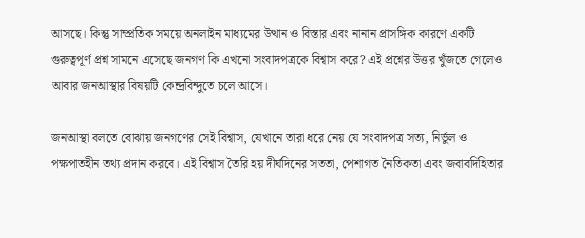আসছে। কিন্তু সাম্প্রতিক সময়ে অনলাইন মাধ্যমের উত্থান ও বিস্তার এবং নানান প্রাসঙ্গিক কারণে একটি গুরুত্বপূর্ণ প্রশ্ন সামনে এসেছে জনগণ কি এখনো সংবাদপত্রকে বিশ্বাস করে? এই প্রশ্নের উত্তর খুঁজতে গেলেও আবার জনআস্থার বিষয়টি কেন্দ্রবিন্দুতে চলে আসে।

জনআস্থা বলতে বোঝায় জনগণের সেই বিশ্বাস, যেখানে তারা ধরে নেয় যে সংবাদপত্র সত্য, নির্ভুল ও পক্ষপাতহীন তথ্য প্রদান করবে। এই বিশ্বাস তৈরি হয় দীর্ঘদিনের সততা, পেশাগত নৈতিকতা এবং জবাবদিহিতার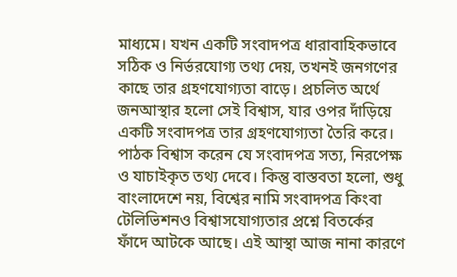মাধ্যমে। যখন একটি সংবাদপত্র ধারাবাহিকভাবে সঠিক ও নির্ভরযোগ্য তথ্য দেয়, তখনই জনগণের কাছে তার গ্রহণযোগ্যতা বাড়ে। প্রচলিত অর্থে জনআস্থার হলো সেই বিশ্বাস, যার ওপর দাঁড়িয়ে একটি সংবাদপত্র তার গ্রহণযোগ্যতা তৈরি করে। পাঠক বিশ্বাস করেন যে সংবাদপত্র সত্য, নিরপেক্ষ ও যাচাইকৃত তথ্য দেবে। কিন্তু বাস্তবতা হলো, শুধু বাংলাদেশে নয়, বিশ্বের নামি সংবাদপত্র কিংবা টেলিভিশনও বিশ্বাসযোগ্যতার প্রশ্নে বিতর্কের ফাঁদে আটকে আছে। এই আস্থা আজ নানা কারণে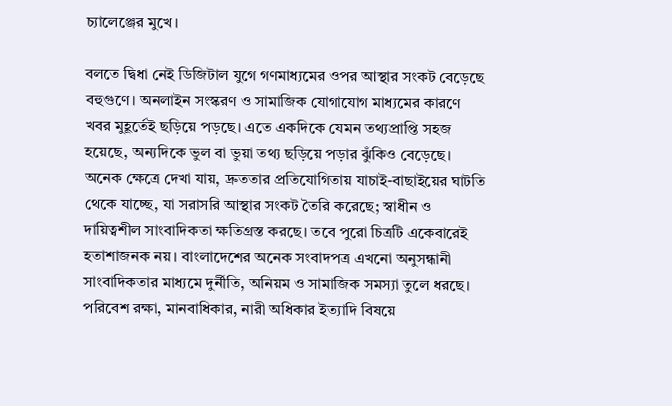চ্যালেঞ্জের মুখে।

বলতে দ্বিধা নেই ডিজিটাল যুগে গণমাধ্যমের ওপর আস্থার সংকট বেড়েছে বহুগুণে। অনলাইন সংস্করণ ও সামাজিক যোগাযোগ মাধ্যমের কারণে খবর মুহূর্তেই ছড়িয়ে পড়ছে। এতে একদিকে যেমন তথ্যপ্রাপ্তি সহজ হয়েছে, অন্যদিকে ভুল বা ভুয়া তথ্য ছড়িয়ে পড়ার ঝুঁকিও বেড়েছে। অনেক ক্ষেত্রে দেখা যায়, দ্রুততার প্রতিযোগিতায় যাচাই-বাছাইয়ের ঘাটতি থেকে যাচ্ছে, যা সরাসরি আস্থার সংকট তৈরি করেছে; স্বাধীন ও দায়িত্বশীল সাংবাদিকতা ক্ষতিগ্রস্ত করছে। তবে পুরো চিত্রটি একেবারেই হতাশাজনক নয়। বাংলাদেশের অনেক সংবাদপত্র এখনো অনুসন্ধানী সাংবাদিকতার মাধ্যমে দুর্নীতি, অনিয়ম ও সামাজিক সমস্যা তুলে ধরছে। পরিবেশ রক্ষা, মানবাধিকার, নারী অধিকার ইত্যাদি বিষয়ে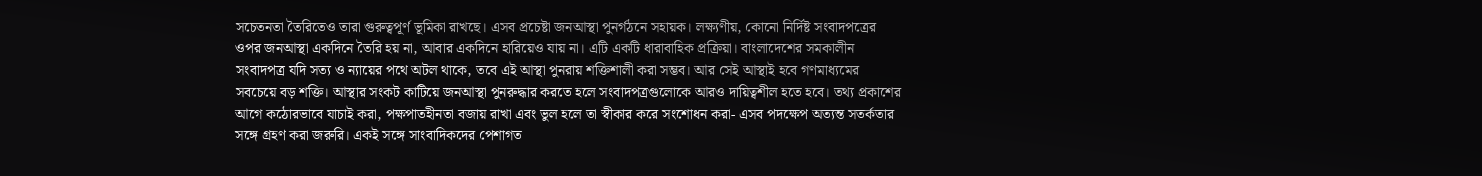সচেতনতা তৈরিতেও তারা গুরুত্বপূর্ণ ভূমিকা রাখছে। এসব প্রচেষ্টা জনআস্থা পুনর্গঠনে সহায়ক। লক্ষ্যণীয়, কোনো নির্দিষ্ট সংবাদপত্রের ওপর জনআস্থা একদিনে তৈরি হয় না, আবার একদিনে হারিয়েও যায় না। এটি একটি ধারাবাহিক প্রক্রিয়া। বাংলাদেশের সমকালীন সংবাদপত্র যদি সত্য ও ন্যায়ের পথে অটল থাকে, তবে এই আস্থা পুনরায় শক্তিশালী করা সম্ভব। আর সেই আস্থাই হবে গণমাধ্যমের সবচেয়ে বড় শক্তি। আস্থার সংকট কাটিয়ে জনআস্থা পুনরুদ্ধার করতে হলে সংবাদপত্রগুলোকে আরও দায়িত্বশীল হতে হবে। তথ্য প্রকাশের আগে কঠোরভাবে যাচাই করা, পক্ষপাতহীনতা বজায় রাখা এবং ভুল হলে তা স্বীকার করে সংশোধন করা- এসব পদক্ষেপ অত্যন্ত সতর্কতার সঙ্গে গ্রহণ করা জরুরি। একই সঙ্গে সাংবাদিকদের পেশাগত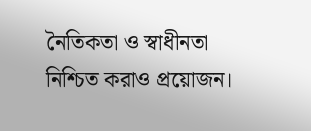নৈতিকতা ও স্বাধীনতা নিশ্চিত করাও প্রয়োজন।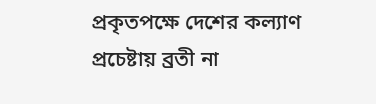প্রকৃতপক্ষে দেশের কল্যাণ প্রচেষ্টায় ব্রতী না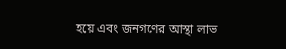হয়ে এবং জনগণের আস্থা লাভ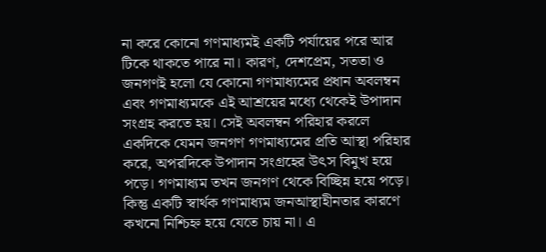না করে কোনো গণমাধ্যমই একটি পর্যায়ের পরে আর টিকে থাকতে পারে না। কারণ, দেশপ্রেম, সততা ও জনগণই হলো যে কোনো গণমাধ্যমের প্রধান অবলম্বন এবং গণমাধ্যমকে এই আশ্রয়ের মধ্যে থেকেই উপাদান সংগ্রহ করতে হয়। সেই অবলম্বন পরিহার করলে একদিকে যেমন জনগণ গণমাধ্যমের প্রতি আস্থা পরিহার করে, অপরদিকে উপাদান সংগ্রহের উৎস বিমুখ হয়ে পড়ে। গণমাধ্যম তখন জনগণ থেকে বিচ্ছিন্ন হয়ে পড়ে। কিন্তু একটি স্বার্থক গণমাধ্যম জনআস্থাহীনতার কারণে কখনো নিশ্চিহ্ন হয়ে যেতে চায় না। এ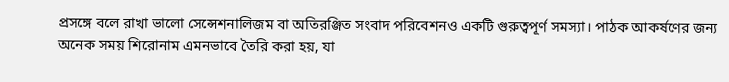প্রসঙ্গে বলে রাখা ভালো সেন্সেশনালিজম বা অতিরঞ্জিত সংবাদ পরিবেশনও একটি গুরুত্বপূর্ণ সমস্যা। পাঠক আকর্ষণের জন্য অনেক সময় শিরোনাম এমনভাবে তৈরি করা হয়, যা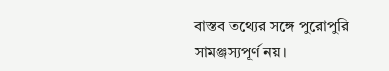বাস্তব তথ্যের সঙ্গে পুরোপুরি সামঞ্জস্যপূর্ণ নয়।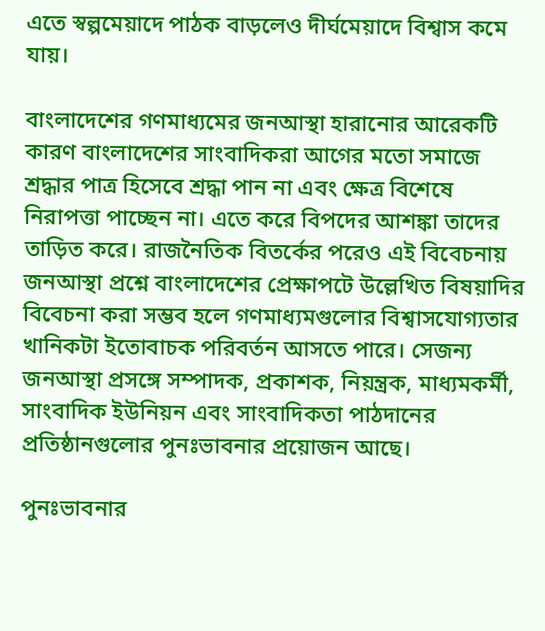এতে স্বল্পমেয়াদে পাঠক বাড়লেও দীর্ঘমেয়াদে বিশ্বাস কমে যায়।

বাংলাদেশের গণমাধ্যমের জনআস্থা হারানোর আরেকটি কারণ বাংলাদেশের সাংবাদিকরা আগের মতো সমাজে শ্রদ্ধার পাত্র হিসেবে শ্রদ্ধা পান না এবং ক্ষেত্র বিশেষে নিরাপত্তা পাচ্ছেন না। এতে করে বিপদের আশঙ্কা তাদের তাড়িত করে। রাজনৈতিক বিতর্কের পরেও এই বিবেচনায় জনআস্থা প্রশ্নে বাংলাদেশের প্রেক্ষাপটে উল্লেখিত বিষয়াদির বিবেচনা করা সম্ভব হলে গণমাধ্যমগুলোর বিশ্বাসযোগ্যতার খানিকটা ইতোবাচক পরিবর্তন আসতে পারে। সেজন্য জনআস্থা প্রসঙ্গে সম্পাদক, প্রকাশক, নিয়ন্ত্রক, মাধ্যমকর্মী, সাংবাদিক ইউনিয়ন এবং সাংবাদিকতা পাঠদানের প্রতিষ্ঠানগুলোর পুনঃভাবনার প্রয়োজন আছে।

পুনঃভাবনার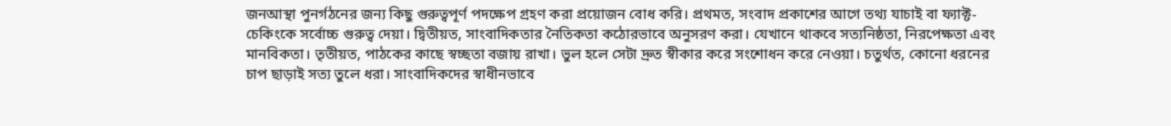জনআস্থা পুনর্গঠনের জন্য কিছু গুরুত্বপূর্ণ পদক্ষেপ গ্রহণ করা প্রয়োজন বোধ করি। প্রথমত, সংবাদ প্রকাশের আগে তথ্য যাচাই বা ফ্যাক্ট-চেকিংকে সর্বোচ্চ গুরুত্ব দেয়া। দ্বিতীয়ত, সাংবাদিকতার নৈতিকতা কঠোরভাবে অনুসরণ করা। যেখানে থাকবে সত্যনিষ্ঠতা, নিরপেক্ষতা এবং মানবিকতা। তৃতীয়ত, পাঠকের কাছে স্বচ্ছতা বজায় রাখা। ভুল হলে সেটা দ্রুত স্বীকার করে সংশোধন করে নেওয়া। চতুর্থত, কোনো ধরনের চাপ ছাড়াই সত্য তুলে ধরা। সাংবাদিকদের স্বাধীনভাবে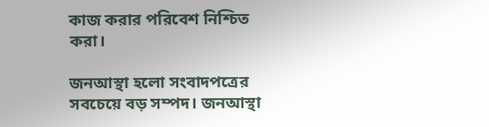কাজ করার পরিবেশ নিশ্চিত করা।

জনআস্থা হলো সংবাদপত্রের সবচেয়ে বড় সম্পদ। জনআস্থা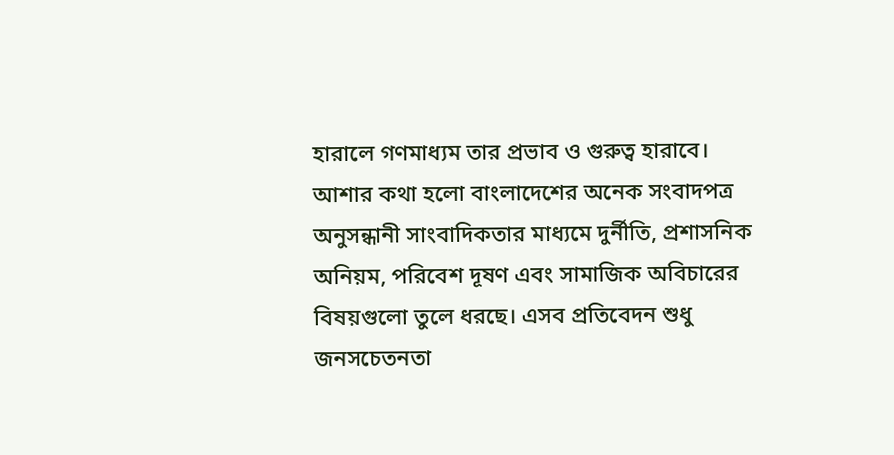হারালে গণমাধ্যম তার প্রভাব ও গুরুত্ব হারাবে। আশার কথা হলো বাংলাদেশের অনেক সংবাদপত্র অনুসন্ধানী সাংবাদিকতার মাধ্যমে দুর্নীতি, প্রশাসনিক অনিয়ম, পরিবেশ দূষণ এবং সামাজিক অবিচারের বিষয়গুলো তুলে ধরছে। এসব প্রতিবেদন শুধু জনসচেতনতা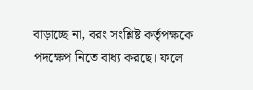বাড়াচ্ছে না, বরং সংশ্লিষ্ট কর্তৃপক্ষকে পদক্ষেপ নিতে বাধ্য করছে। ফলে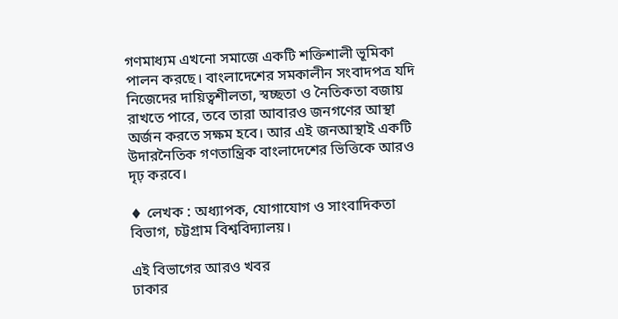গণমাধ্যম এখনো সমাজে একটি শক্তিশালী ভূমিকা পালন করছে। বাংলাদেশের সমকালীন সংবাদপত্র যদি নিজেদের দায়িত্বশীলতা, স্বচ্ছতা ও নৈতিকতা বজায় রাখতে পারে, তবে তারা আবারও জনগণের আস্থা অর্জন করতে সক্ষম হবে। আর এই জনআস্থাই একটি উদারনৈতিক গণতান্ত্রিক বাংলাদেশের ভিত্তিকে আরও দৃঢ় করবে।

♦ লেখক : অধ্যাপক, যোগাযোগ ও সাংবাদিকতা বিভাগ, চট্টগ্রাম বিশ্ববিদ্যালয়।

এই বিভাগের আরও খবর
ঢাকার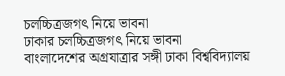চলচ্চিত্রজগৎ নিয়ে ভাবনা
ঢাকার চলচ্চিত্রজগৎ নিয়ে ভাবনা
বাংলাদেশের অগ্রযাত্রার সঙ্গী ঢাকা বিশ্ববিদ্যালয়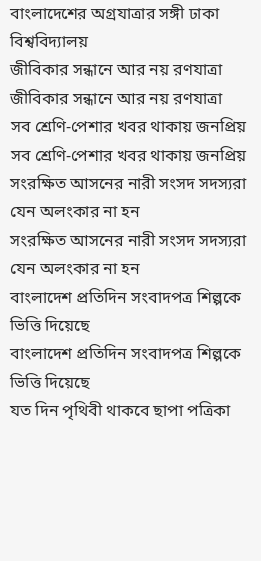বাংলাদেশের অগ্রযাত্রার সঙ্গী ঢাকা বিশ্ববিদ্যালয়
জীবিকার সন্ধানে আর নয় রণযাত্রা
জীবিকার সন্ধানে আর নয় রণযাত্রা
সব শ্রেণি-পেশার খবর থাকায় জনপ্রিয়
সব শ্রেণি-পেশার খবর থাকায় জনপ্রিয়
সংরক্ষিত আসনের নারী সংসদ সদস্যরা যেন অলংকার না হন
সংরক্ষিত আসনের নারী সংসদ সদস্যরা যেন অলংকার না হন
বাংলাদেশ প্রতিদিন সংবাদপত্র শিল্পকে ভিত্তি দিয়েছে
বাংলাদেশ প্রতিদিন সংবাদপত্র শিল্পকে ভিত্তি দিয়েছে
যত দিন পৃথিবী থাকবে ছাপা পত্রিকা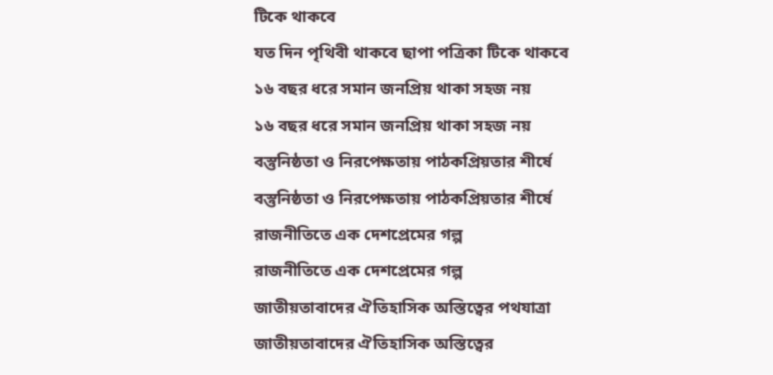টিকে থাকবে
যত দিন পৃথিবী থাকবে ছাপা পত্রিকা টিকে থাকবে
১৬ বছর ধরে সমান জনপ্রিয় থাকা সহজ নয়
১৬ বছর ধরে সমান জনপ্রিয় থাকা সহজ নয়
বস্তুনিষ্ঠতা ও নিরপেক্ষতায় পাঠকপ্রিয়তার শীর্ষে
বস্তুনিষ্ঠতা ও নিরপেক্ষতায় পাঠকপ্রিয়তার শীর্ষে
রাজনীতিতে এক দেশপ্রেমের গল্প
রাজনীতিতে এক দেশপ্রেমের গল্প
জাতীয়তাবাদের ঐতিহাসিক অস্তিত্বের পথযাত্রা
জাতীয়তাবাদের ঐতিহাসিক অস্তিত্বের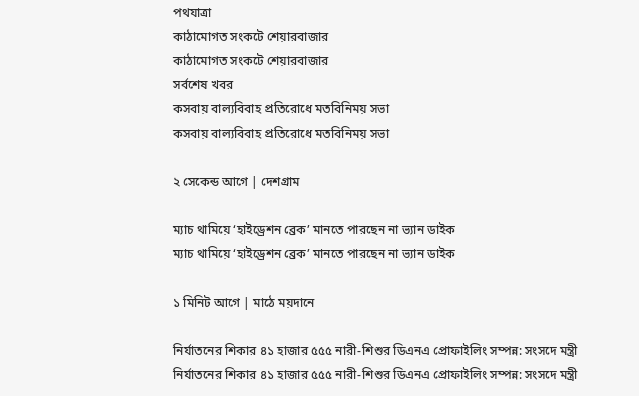পথযাত্রা
কাঠামোগত সংকটে শেয়ারবাজার
কাঠামোগত সংকটে শেয়ারবাজার
সর্বশেষ খবর
কসবায় বাল্যবিবাহ প্রতিরোধে মতবিনিময় সভা
কসবায় বাল্যবিবাহ প্রতিরোধে মতবিনিময় সভা

২ সেকেন্ড আগে | দেশগ্রাম

ম্যাচ থামিয়ে ‘হাইড্রেশন ব্রেক’ মানতে পারছেন না ভ্যান ডাইক
ম্যাচ থামিয়ে ‘হাইড্রেশন ব্রেক’ মানতে পারছেন না ভ্যান ডাইক

১ মিনিট আগে | মাঠে ময়দানে

নির্যাতনের শিকার ৪১ হাজার ৫৫৫ নারী-শিশুর ডিএনএ প্রোফাইলিং সম্পন্ন: সংসদে মন্ত্রী
নির্যাতনের শিকার ৪১ হাজার ৫৫৫ নারী-শিশুর ডিএনএ প্রোফাইলিং সম্পন্ন: সংসদে মন্ত্রী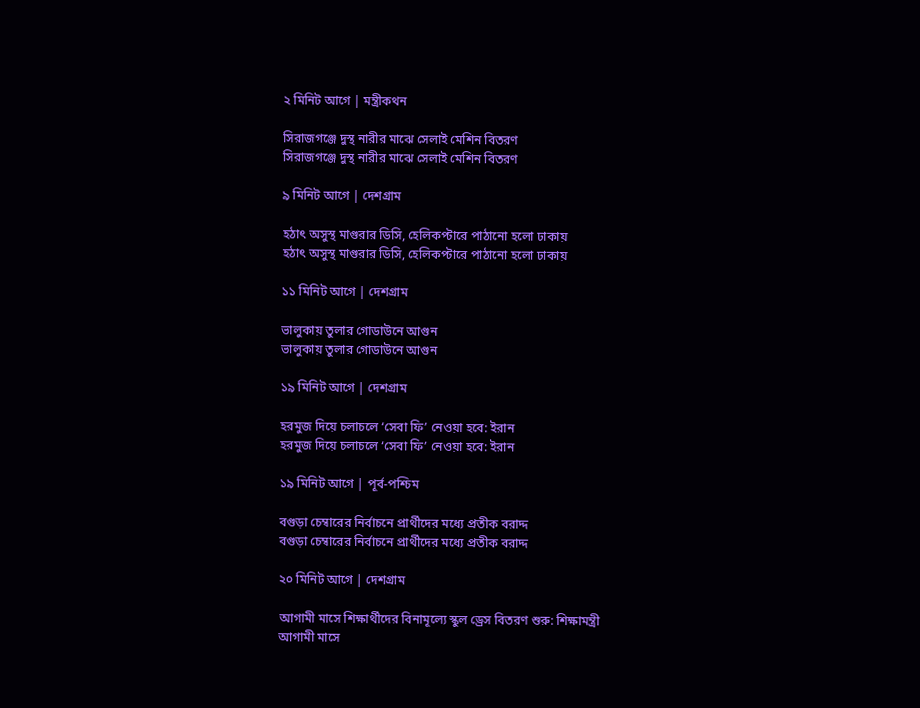২ মিনিট আগে | মন্ত্রীকথন

সিরাজগঞ্জে দুস্থ নারীর মাঝে সেলাই মেশিন বিতরণ
সিরাজগঞ্জে দুস্থ নারীর মাঝে সেলাই মেশিন বিতরণ

৯ মিনিট আগে | দেশগ্রাম

হঠাৎ অসুস্থ মাগুরার ডিসি, হেলিকপ্টারে পাঠানো হলো ঢাকায়
হঠাৎ অসুস্থ মাগুরার ডিসি, হেলিকপ্টারে পাঠানো হলো ঢাকায়

১১ মিনিট আগে | দেশগ্রাম

ভালুকায় তুলার গোডাউনে আগুন
ভালুকায় তুলার গোডাউনে আগুন

১৯ মিনিট আগে | দেশগ্রাম

হরমুজ দিয়ে চলাচলে ‘সেবা ফি’ নেওয়া হবে: ইরান
হরমুজ দিয়ে চলাচলে ‘সেবা ফি’ নেওয়া হবে: ইরান

১৯ মিনিট আগে | পূর্ব-পশ্চিম

বগুড়া চেম্বারের নির্বাচনে প্রার্থীদের মধ্যে প্রতীক বরাদ্দ
বগুড়া চেম্বারের নির্বাচনে প্রার্থীদের মধ্যে প্রতীক বরাদ্দ

২০ মিনিট আগে | দেশগ্রাম

আগামী মাসে শিক্ষার্থীদের বিনামূল্যে স্কুল ড্রেস বিতরণ শুরু: শিক্ষামন্ত্রী
আগামী মাসে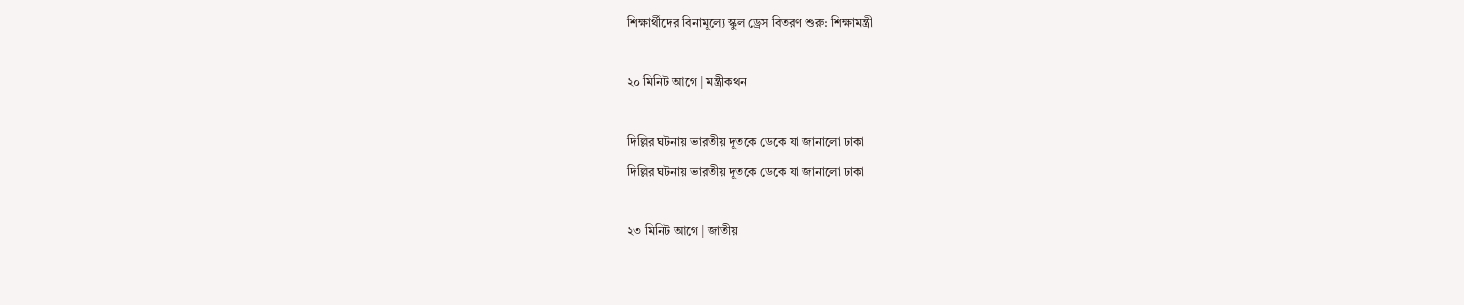শিক্ষার্থীদের বিনামূল্যে স্কুল ড্রেস বিতরণ শুরু: শিক্ষামন্ত্রী

২০ মিনিট আগে | মন্ত্রীকথন

দিল্লির ঘটনায় ভারতীয় দূতকে ডেকে যা জানালো ঢাকা
দিল্লির ঘটনায় ভারতীয় দূতকে ডেকে যা জানালো ঢাকা

২৩ মিনিট আগে | জাতীয়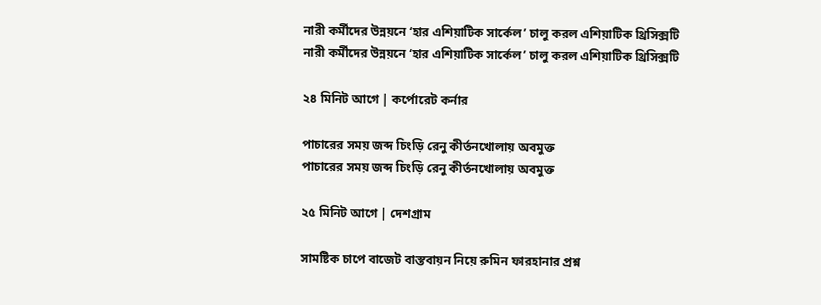নারী কর্মীদের উন্নয়নে ‘হার এশিয়াটিক সার্কেল’ চালু করল এশিয়াটিক থ্রিসিক্সটি
নারী কর্মীদের উন্নয়নে ‘হার এশিয়াটিক সার্কেল’ চালু করল এশিয়াটিক থ্রিসিক্সটি

২৪ মিনিট আগে | কর্পোরেট কর্নার

পাচারের সময় জব্দ চিংড়ি রেনু কীর্তনখোলায় অবমুক্ত
পাচারের সময় জব্দ চিংড়ি রেনু কীর্তনখোলায় অবমুক্ত

২৫ মিনিট আগে | দেশগ্রাম

সামষ্টিক চাপে বাজেট বাস্তবায়ন নিয়ে রুমিন ফারহানার প্রশ্ন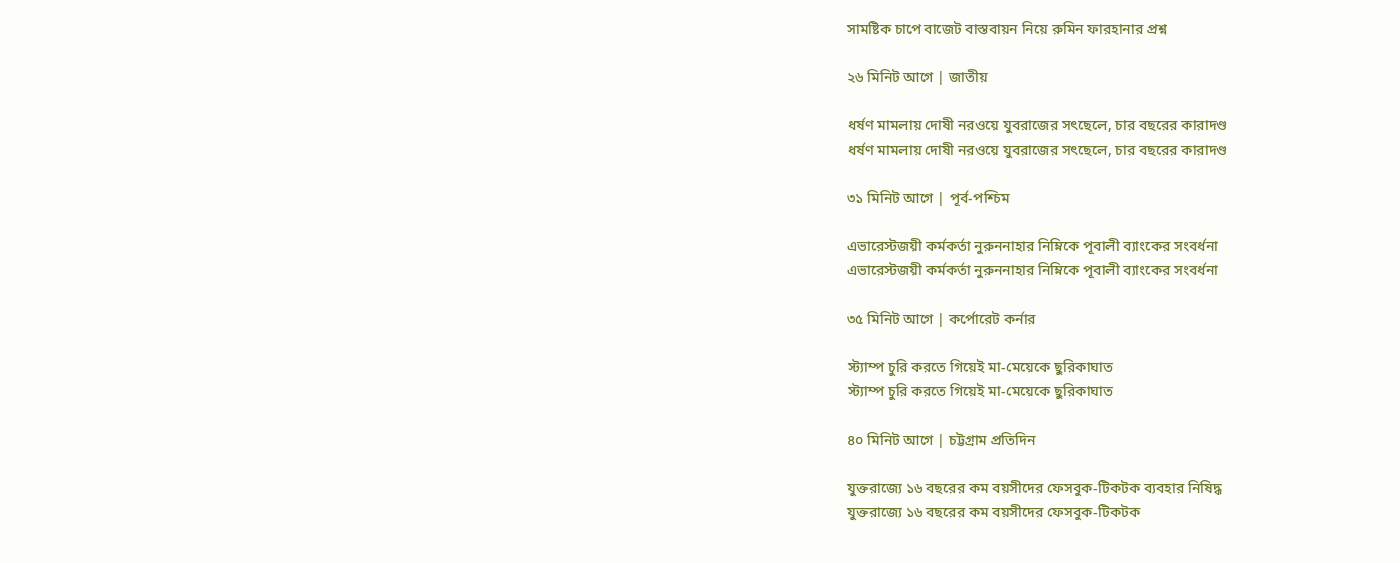সামষ্টিক চাপে বাজেট বাস্তবায়ন নিয়ে রুমিন ফারহানার প্রশ্ন

২৬ মিনিট আগে | জাতীয়

ধর্ষণ মামলায় দোষী নরওয়ে যুবরাজের সৎছেলে, চার বছরের কারাদণ্ড
ধর্ষণ মামলায় দোষী নরওয়ে যুবরাজের সৎছেলে, চার বছরের কারাদণ্ড

৩১ মিনিট আগে | পূর্ব-পশ্চিম

এভারেস্টজয়ী কর্মকর্তা নুরুননাহার নিম্নিকে পূবালী ব্যাংকের সংবর্ধনা
এভারেস্টজয়ী কর্মকর্তা নুরুননাহার নিম্নিকে পূবালী ব্যাংকের সংবর্ধনা

৩৫ মিনিট আগে | কর্পোরেট কর্নার

স্ট্যাম্প চুরি করতে গিয়েই মা-মেয়েকে ছুরিকাঘাত
স্ট্যাম্প চুরি করতে গিয়েই মা-মেয়েকে ছুরিকাঘাত

৪০ মিনিট আগে | চট্টগ্রাম প্রতিদিন

যুক্তরাজ্যে ১৬ বছরের কম বয়সীদের ফেসবুক-টিকটক ব্যবহার নিষিদ্ধ
যুক্তরাজ্যে ১৬ বছরের কম বয়সীদের ফেসবুক-টিকটক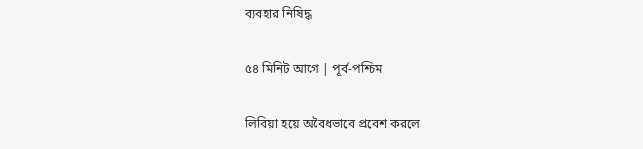ব্যবহার নিষিদ্ধ

৫৪ মিনিট আগে | পূর্ব-পশ্চিম

লিবিয়া হয়ে অবৈধভাবে প্রবেশ করলে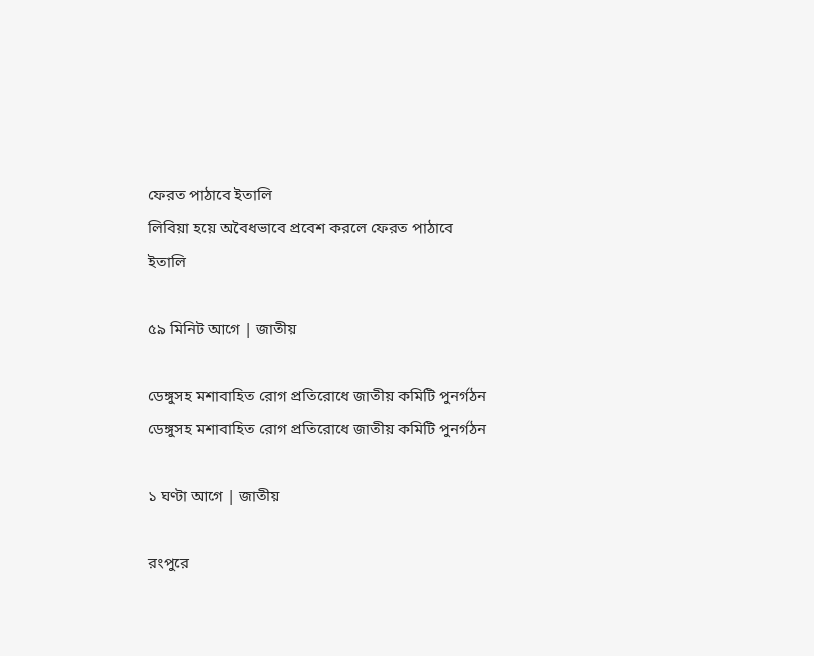ফেরত পাঠাবে ইতালি
লিবিয়া হয়ে অবৈধভাবে প্রবেশ করলে ফেরত পাঠাবে ইতালি

৫৯ মিনিট আগে | জাতীয়

ডেঙ্গুসহ মশাবাহিত রোগ প্রতিরোধে জাতীয় কমিটি পুনর্গঠন
ডেঙ্গুসহ মশাবাহিত রোগ প্রতিরোধে জাতীয় কমিটি পুনর্গঠন

১ ঘণ্টা আগে | জাতীয়

রংপুরে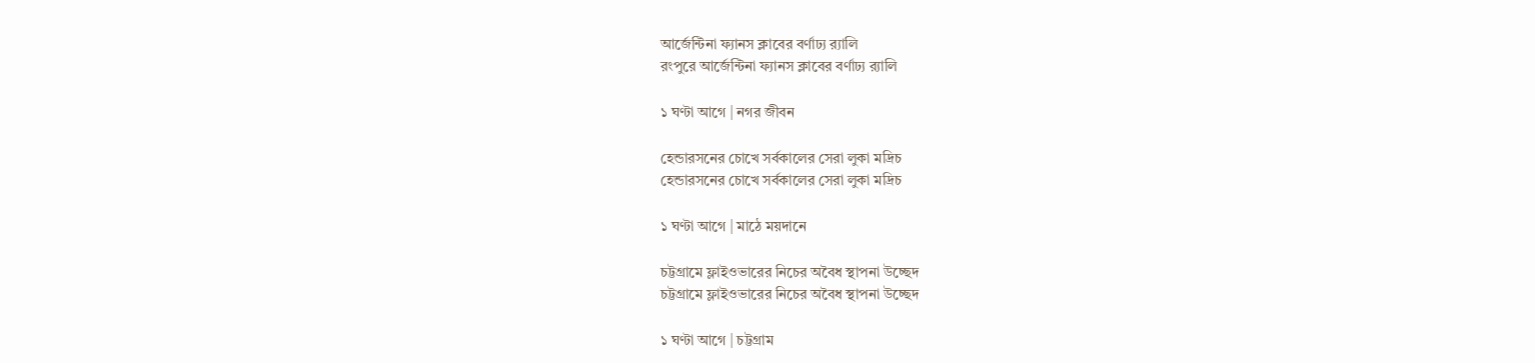আর্জেন্টিনা ফ্যানস ক্লাবের বর্ণাঢ্য র‌্যালি
রংপুরে আর্জেন্টিনা ফ্যানস ক্লাবের বর্ণাঢ্য র‌্যালি

১ ঘণ্টা আগে | নগর জীবন

হেন্ডারসনের চোখে সর্বকালের সেরা লুকা মদ্রিচ
হেন্ডারসনের চোখে সর্বকালের সেরা লুকা মদ্রিচ

১ ঘণ্টা আগে | মাঠে ময়দানে

চট্টগ্রামে ফ্লাইওভারের নিচের অবৈধ স্থাপনা উচ্ছেদ
চট্টগ্রামে ফ্লাইওভারের নিচের অবৈধ স্থাপনা উচ্ছেদ

১ ঘণ্টা আগে | চট্টগ্রাম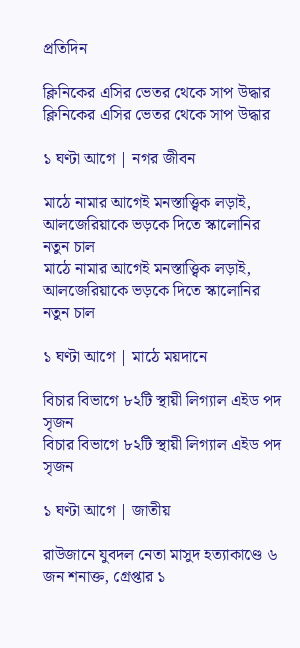প্রতিদিন

ক্লিনিকের এসির ভেতর থেকে সাপ উদ্ধার
ক্লিনিকের এসির ভেতর থেকে সাপ উদ্ধার

১ ঘণ্টা আগে | নগর জীবন

মাঠে নামার আগেই মনস্তাত্ত্বিক লড়াই, আলজেরিয়াকে ভড়কে দিতে স্কালোনির নতুন চাল
মাঠে নামার আগেই মনস্তাত্ত্বিক লড়াই, আলজেরিয়াকে ভড়কে দিতে স্কালোনির নতুন চাল

১ ঘণ্টা আগে | মাঠে ময়দানে

বিচার বিভাগে ৮২টি স্থায়ী লিগ্যাল এইড পদ সৃজন
বিচার বিভাগে ৮২টি স্থায়ী লিগ্যাল এইড পদ সৃজন

১ ঘণ্টা আগে | জাতীয়

রাউজানে যুবদল নেতা মাসুদ হত্যাকাণ্ডে ৬ জন শনাক্ত, গ্রেপ্তার ১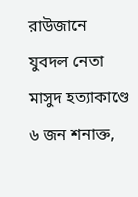রাউজানে যুবদল নেতা মাসুদ হত্যাকাণ্ডে ৬ জন শনাক্ত,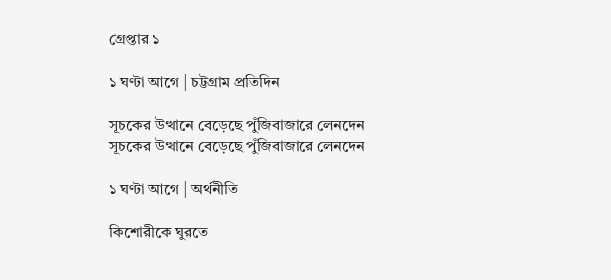গ্রেপ্তার ১

১ ঘণ্টা আগে | চট্টগ্রাম প্রতিদিন

সূচকের উত্থানে বেড়েছে পুঁজিবাজারে লেনদেন
সূচকের উত্থানে বেড়েছে পুঁজিবাজারে লেনদেন

১ ঘণ্টা আগে | অর্থনীতি

কিশোরীকে ঘুরতে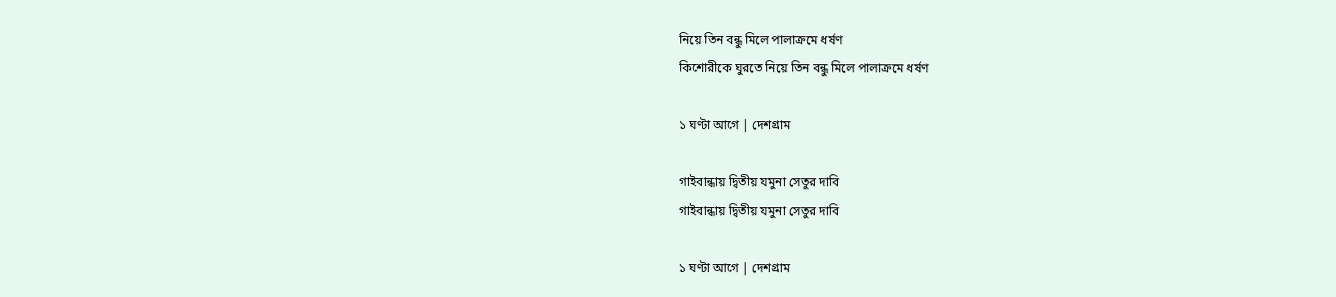নিয়ে তিন বন্ধু মিলে পালাক্রমে ধর্ষণ
কিশোরীকে ঘুরতে নিয়ে তিন বন্ধু মিলে পালাক্রমে ধর্ষণ

১ ঘণ্টা আগে | দেশগ্রাম

গাইবান্ধায় দ্বিতীয় যমুনা সেতুর দাবি
গাইবান্ধায় দ্বিতীয় যমুনা সেতুর দাবি

১ ঘণ্টা আগে | দেশগ্রাম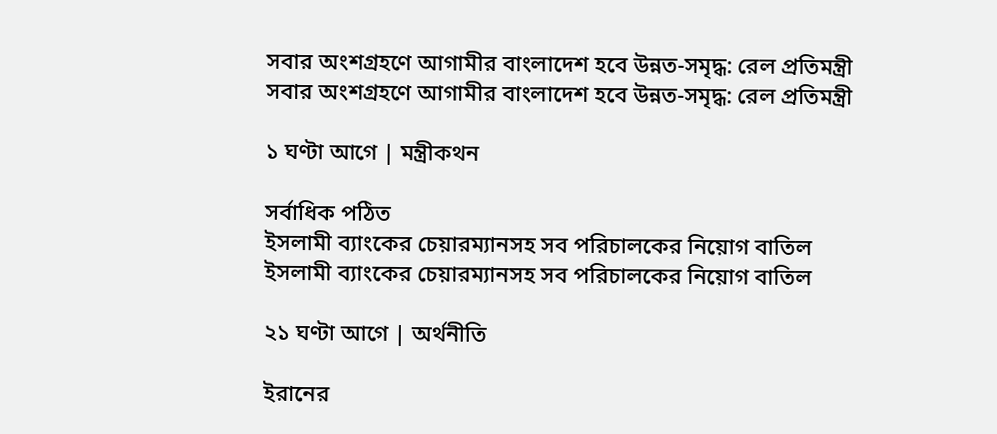সবার অংশগ্রহণে আগামীর বাংলাদেশ হবে উন্নত-সমৃদ্ধ: রেল প্রতিমন্ত্রী
সবার অংশগ্রহণে আগামীর বাংলাদেশ হবে উন্নত-সমৃদ্ধ: রেল প্রতিমন্ত্রী

১ ঘণ্টা আগে | মন্ত্রীকথন

সর্বাধিক পঠিত
ইসলামী ব্যাংকের চেয়ারম্যানসহ সব পরিচালকের নিয়োগ বাতিল
ইসলামী ব্যাংকের চেয়ারম্যানসহ সব পরিচালকের নিয়োগ বাতিল

২১ ঘণ্টা আগে | অর্থনীতি

ইরানের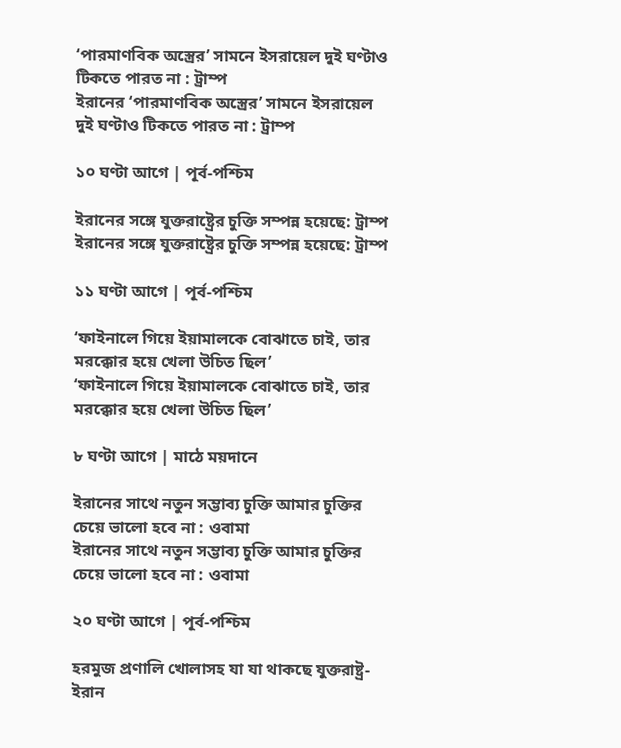‘পারমাণবিক অস্ত্রের’ সামনে ইসরায়েল দুই ঘণ্টাও টিকতে পারত না : ট্রাম্প
ইরানের ‘পারমাণবিক অস্ত্রের’ সামনে ইসরায়েল দুই ঘণ্টাও টিকতে পারত না : ট্রাম্প

১০ ঘণ্টা আগে | পূর্ব-পশ্চিম

ইরানের সঙ্গে যুক্তরাষ্ট্রের চুক্তি সম্পন্ন হয়েছে: ট্রাম্প
ইরানের সঙ্গে যুক্তরাষ্ট্রের চুক্তি সম্পন্ন হয়েছে: ট্রাম্প

১১ ঘণ্টা আগে | পূর্ব-পশ্চিম

‘ফাইনালে গিয়ে ইয়ামালকে বোঝাতে চাই, তার মরক্কোর হয়ে খেলা উচিত ছিল’
‘ফাইনালে গিয়ে ইয়ামালকে বোঝাতে চাই, তার মরক্কোর হয়ে খেলা উচিত ছিল’

৮ ঘণ্টা আগে | মাঠে ময়দানে

ইরানের সাথে নতুন সম্ভাব্য চুক্তি আমার চুক্তির চেয়ে ভালো হবে না : ওবামা
ইরানের সাথে নতুন সম্ভাব্য চুক্তি আমার চুক্তির চেয়ে ভালো হবে না : ওবামা

২০ ঘণ্টা আগে | পূর্ব-পশ্চিম

হরমুজ প্রণালি খোলাসহ যা যা থাকছে যুক্তরাষ্ট্র-ইরান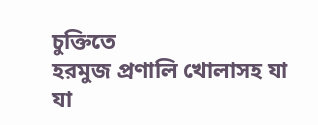চুক্তিতে
হরমুজ প্রণালি খোলাসহ যা যা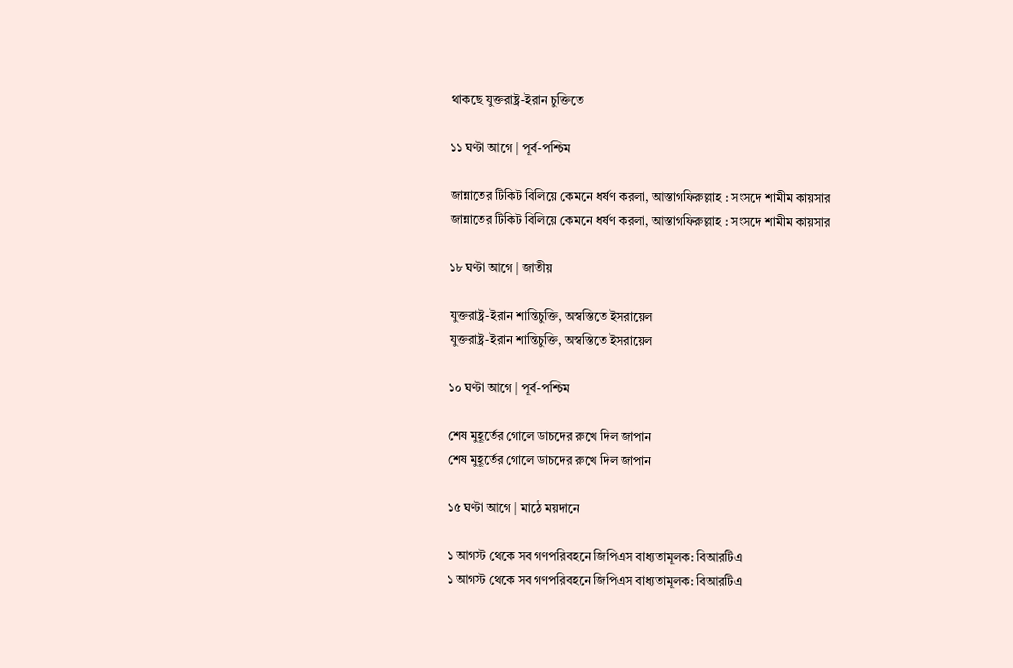থাকছে যুক্তরাষ্ট্র-ইরান চুক্তিতে

১১ ঘণ্টা আগে | পূর্ব-পশ্চিম

জান্নাতের টিকিট বিলিয়ে কেমনে ধর্ষণ করলা, আস্তাগফিরুল্লাহ : সংসদে শামীম কায়সার
জান্নাতের টিকিট বিলিয়ে কেমনে ধর্ষণ করলা, আস্তাগফিরুল্লাহ : সংসদে শামীম কায়সার

১৮ ঘণ্টা আগে | জাতীয়

যুক্তরাষ্ট্র-ইরান শান্তিচুক্তি, অস্বস্তিতে ইসরায়েল
যুক্তরাষ্ট্র-ইরান শান্তিচুক্তি, অস্বস্তিতে ইসরায়েল

১০ ঘণ্টা আগে | পূর্ব-পশ্চিম

শেষ মুহূর্তের গোলে ডাচদের রুখে দিল জাপান
শেষ মুহূর্তের গোলে ডাচদের রুখে দিল জাপান

১৫ ঘণ্টা আগে | মাঠে ময়দানে

১ আগস্ট থেকে সব গণপরিবহনে জিপিএস বাধ্যতামূলক: বিআরটিএ
১ আগস্ট থেকে সব গণপরিবহনে জিপিএস বাধ্যতামূলক: বিআরটিএ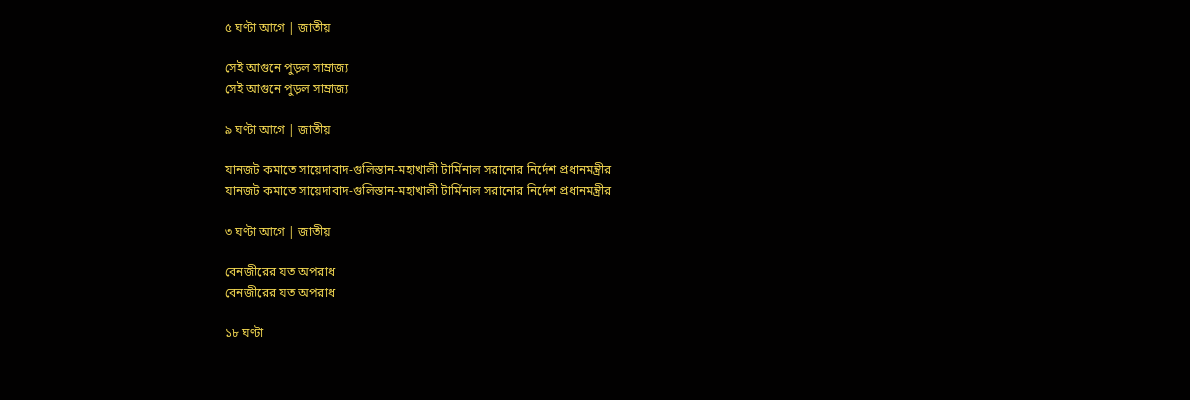৫ ঘণ্টা আগে | জাতীয়

সেই আগুনে পুড়ল সাম্রাজ্য
সেই আগুনে পুড়ল সাম্রাজ্য

৯ ঘণ্টা আগে | জাতীয়

যানজট কমাতে সায়েদাবাদ-গুলিস্তান-মহাখালী টার্মিনাল সরানোর নির্দেশ প্রধানমন্ত্রীর
যানজট কমাতে সায়েদাবাদ-গুলিস্তান-মহাখালী টার্মিনাল সরানোর নির্দেশ প্রধানমন্ত্রীর

৩ ঘণ্টা আগে | জাতীয়

বেনজীরের যত অপরাধ
বেনজীরের যত অপরাধ

১৮ ঘণ্টা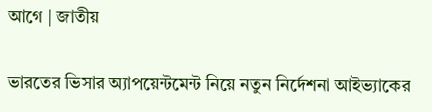আগে | জাতীয়

ভারতের ভিসার অ্যাপয়েন্টমেন্ট নিয়ে নতুন নির্দেশনা আইভ্যাকের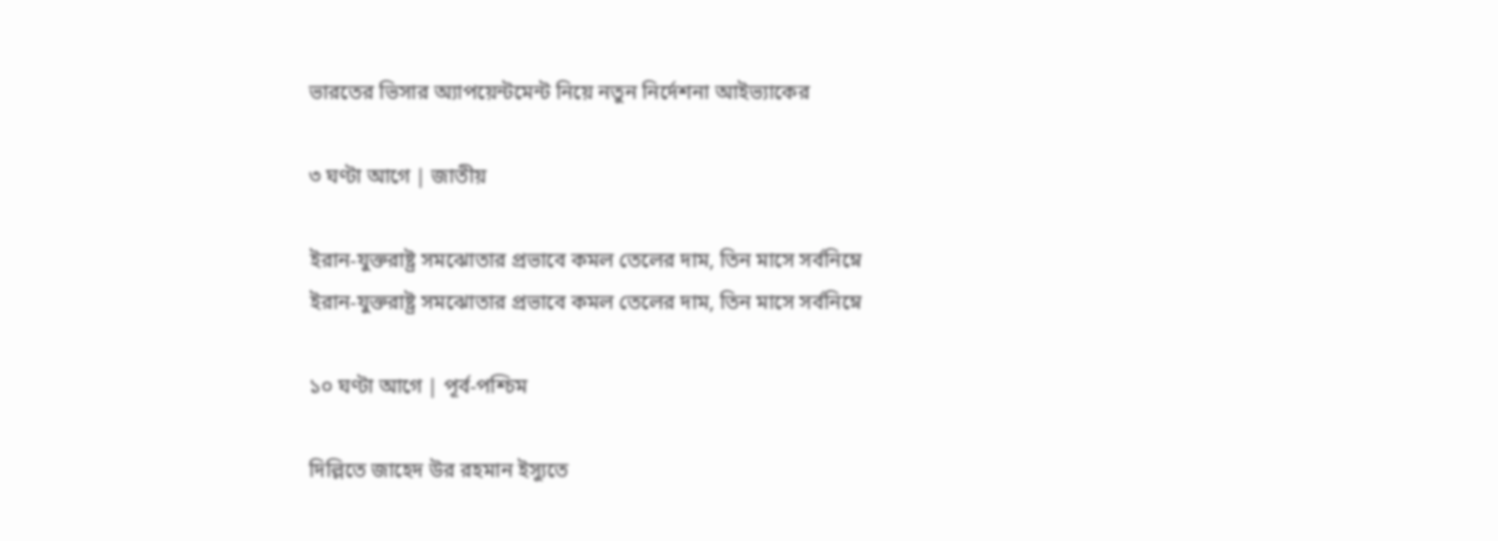ভারতের ভিসার অ্যাপয়েন্টমেন্ট নিয়ে নতুন নির্দেশনা আইভ্যাকের

৩ ঘণ্টা আগে | জাতীয়

ইরান-যুক্তরাষ্ট্র সমঝোতার প্রভাবে কমল তেলের দাম, তিন মাসে সর্বনিম্নে
ইরান-যুক্তরাষ্ট্র সমঝোতার প্রভাবে কমল তেলের দাম, তিন মাসে সর্বনিম্নে

১০ ঘণ্টা আগে | পূর্ব-পশ্চিম

দিল্লিতে জাহেদ উর রহমান ইস্যুতে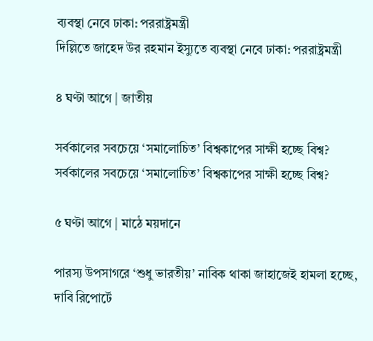ব্যবস্থা নেবে ঢাকা: পররাষ্ট্রমন্ত্রী
দিল্লিতে জাহেদ উর রহমান ইস্যুতে ব্যবস্থা নেবে ঢাকা: পররাষ্ট্রমন্ত্রী

৪ ঘণ্টা আগে | জাতীয়

সর্বকালের সবচেয়ে ‘সমালোচিত’ বিশ্বকাপের সাক্ষী হচ্ছে বিশ্ব?
সর্বকালের সবচেয়ে ‘সমালোচিত’ বিশ্বকাপের সাক্ষী হচ্ছে বিশ্ব?

৫ ঘণ্টা আগে | মাঠে ময়দানে

পারস্য উপসাগরে ‘শুধু ভারতীয়’ নাবিক থাকা জাহাজেই হামলা হচ্ছে, দাবি রিপোর্টে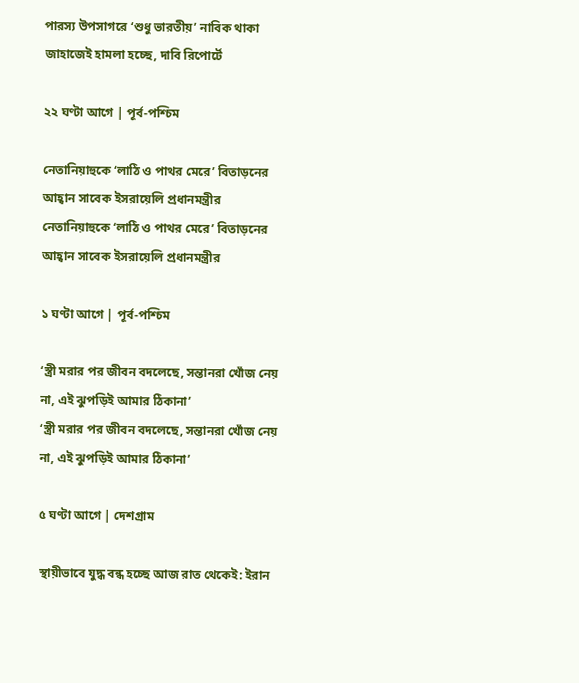পারস্য উপসাগরে ‘শুধু ভারতীয়’ নাবিক থাকা জাহাজেই হামলা হচ্ছে, দাবি রিপোর্টে

২২ ঘণ্টা আগে | পূর্ব-পশ্চিম

নেতানিয়াহুকে ‘লাঠি ও পাথর মেরে’ বিতাড়নের আহ্বান সাবেক ইসরায়েলি প্রধানমন্ত্রীর
নেতানিয়াহুকে ‘লাঠি ও পাথর মেরে’ বিতাড়নের আহ্বান সাবেক ইসরায়েলি প্রধানমন্ত্রীর

১ ঘণ্টা আগে | পূর্ব-পশ্চিম

‘স্ত্রী মরার পর জীবন বদলেছে, সন্তানরা খোঁজ নেয় না, এই ঝুপড়িই আমার ঠিকানা’
‘স্ত্রী মরার পর জীবন বদলেছে, সন্তানরা খোঁজ নেয় না, এই ঝুপড়িই আমার ঠিকানা’

৫ ঘণ্টা আগে | দেশগ্রাম

স্থায়ীভাবে যুদ্ধ বন্ধ হচ্ছে আজ রাত থেকেই: ইরান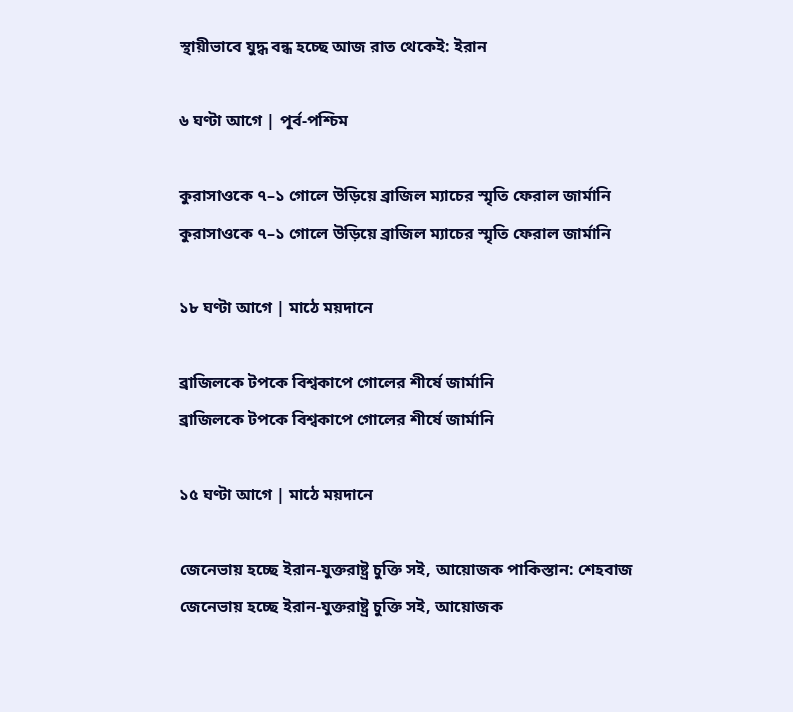স্থায়ীভাবে যুদ্ধ বন্ধ হচ্ছে আজ রাত থেকেই: ইরান

৬ ঘণ্টা আগে | পূর্ব-পশ্চিম

কুরাসাওকে ৭–১ গোলে উড়িয়ে ব্রাজিল ম্যাচের স্মৃতি ফেরাল জার্মানি
কুরাসাওকে ৭–১ গোলে উড়িয়ে ব্রাজিল ম্যাচের স্মৃতি ফেরাল জার্মানি

১৮ ঘণ্টা আগে | মাঠে ময়দানে

ব্রাজিলকে টপকে বিশ্বকাপে গোলের শীর্ষে জার্মানি
ব্রাজিলকে টপকে বিশ্বকাপে গোলের শীর্ষে জার্মানি

১৫ ঘণ্টা আগে | মাঠে ময়দানে

জেনেভায় হচ্ছে ইরান-যুক্তরাষ্ট্র চুক্তি সই, আয়োজক পাকিস্তান: শেহবাজ
জেনেভায় হচ্ছে ইরান-যুক্তরাষ্ট্র চুক্তি সই, আয়োজক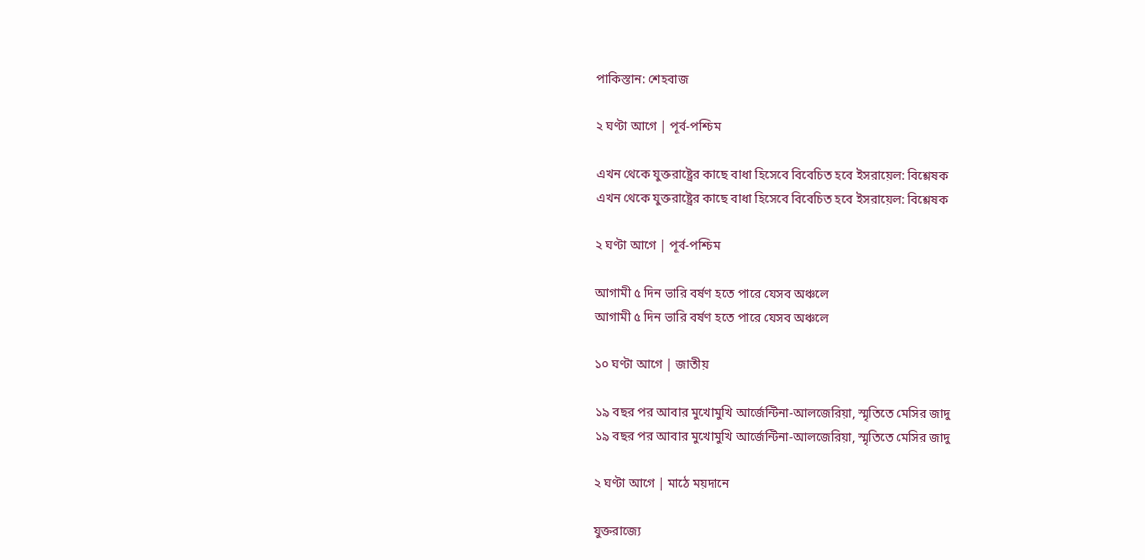পাকিস্তান: শেহবাজ

২ ঘণ্টা আগে | পূর্ব-পশ্চিম

এখন থেকে যুক্তরাষ্ট্রের কাছে বাধা হিসেবে বিবেচিত হবে ইসরায়েল: বিশ্লেষক
এখন থেকে যুক্তরাষ্ট্রের কাছে বাধা হিসেবে বিবেচিত হবে ইসরায়েল: বিশ্লেষক

২ ঘণ্টা আগে | পূর্ব-পশ্চিম

আগামী ৫ দিন ভারি বর্ষণ হতে পারে যেসব অঞ্চলে
আগামী ৫ দিন ভারি বর্ষণ হতে পারে যেসব অঞ্চলে

১০ ঘণ্টা আগে | জাতীয়

১৯ বছর পর আবার মুখোমুখি আর্জেন্টিনা-আলজেরিয়া, স্মৃতিতে মেসির জাদু
১৯ বছর পর আবার মুখোমুখি আর্জেন্টিনা-আলজেরিয়া, স্মৃতিতে মেসির জাদু

২ ঘণ্টা আগে | মাঠে ময়দানে

যুক্তরাজ্যে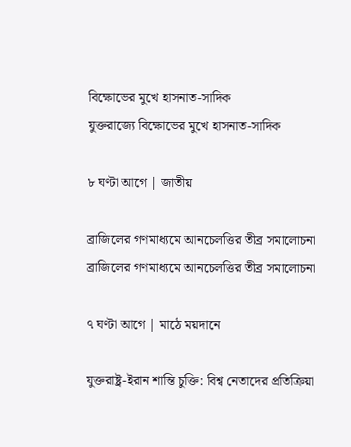বিক্ষোভের মুখে হাসনাত-সাদিক
যুক্তরাজ্যে বিক্ষোভের মুখে হাসনাত-সাদিক

৮ ঘণ্টা আগে | জাতীয়

ব্রাজিলের গণমাধ‍্যমে আনচেলত্তির তীব্র সমালোচনা
ব্রাজিলের গণমাধ‍্যমে আনচেলত্তির তীব্র সমালোচনা

৭ ঘণ্টা আগে | মাঠে ময়দানে

যুক্তরাষ্ট্র-ইরান শান্তি চুক্তি: বিশ্ব নেতাদের প্রতিক্রিয়া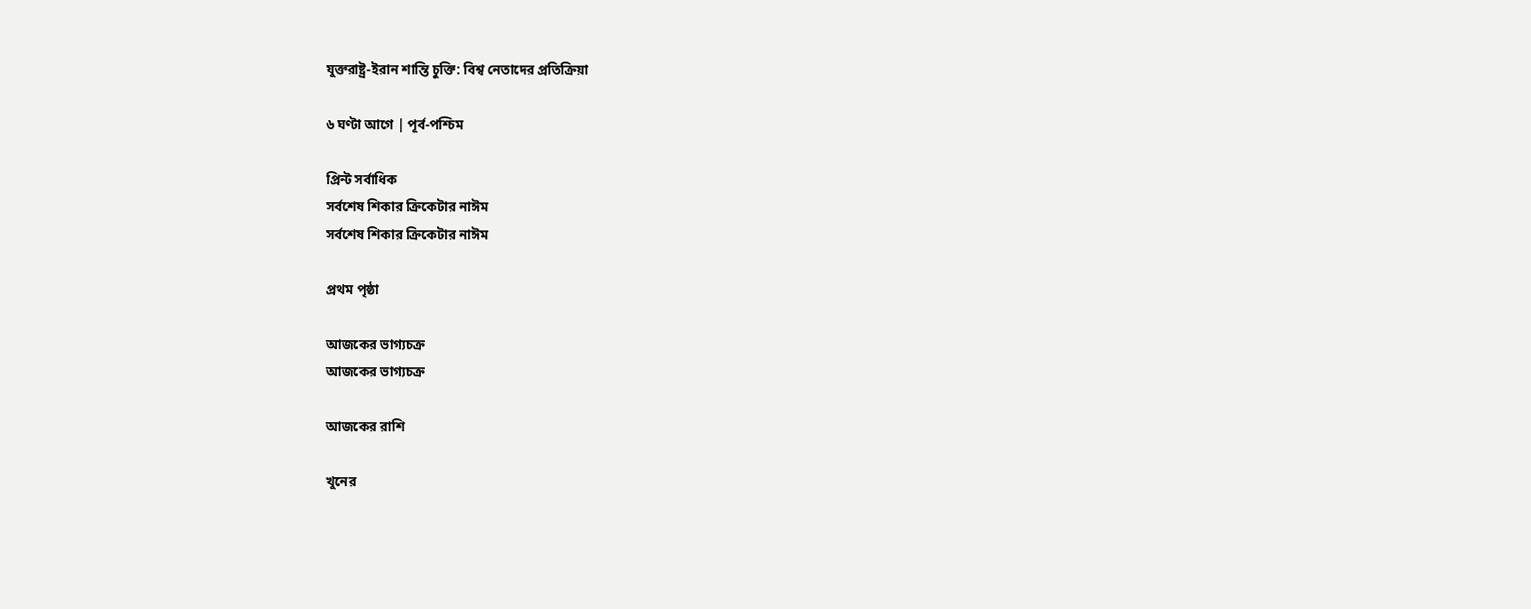যুক্তরাষ্ট্র-ইরান শান্তি চুক্তি: বিশ্ব নেতাদের প্রতিক্রিয়া

৬ ঘণ্টা আগে | পূর্ব-পশ্চিম

প্রিন্ট সর্বাধিক
সর্বশেষ শিকার ক্রিকেটার নাঈম
সর্বশেষ শিকার ক্রিকেটার নাঈম

প্রথম পৃষ্ঠা

আজকের ভাগ্যচক্র
আজকের ভাগ্যচক্র

আজকের রাশি

খুনের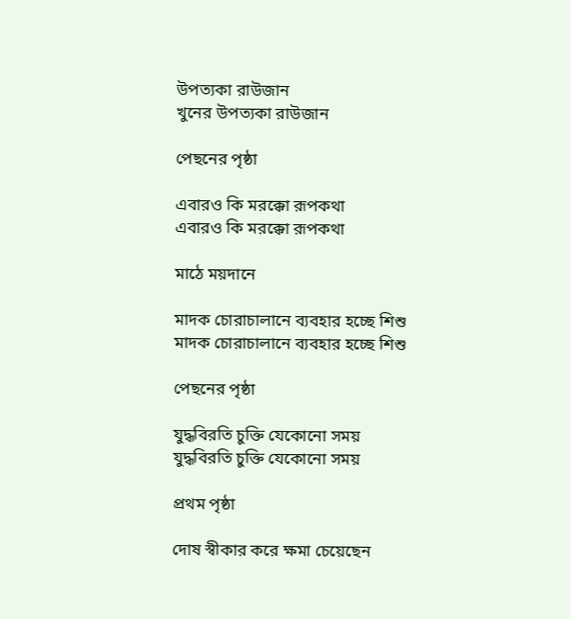উপত্যকা রাউজান
খুনের উপত্যকা রাউজান

পেছনের পৃষ্ঠা

এবারও কি মরক্কো রূপকথা
এবারও কি মরক্কো রূপকথা

মাঠে ময়দানে

মাদক চোরাচালানে ব্যবহার হচ্ছে শিশু
মাদক চোরাচালানে ব্যবহার হচ্ছে শিশু

পেছনের পৃষ্ঠা

যুদ্ধবিরতি চুক্তি যেকোনো সময়
যুদ্ধবিরতি চুক্তি যেকোনো সময়

প্রথম পৃষ্ঠা

দোষ স্বীকার করে ক্ষমা চেয়েছেন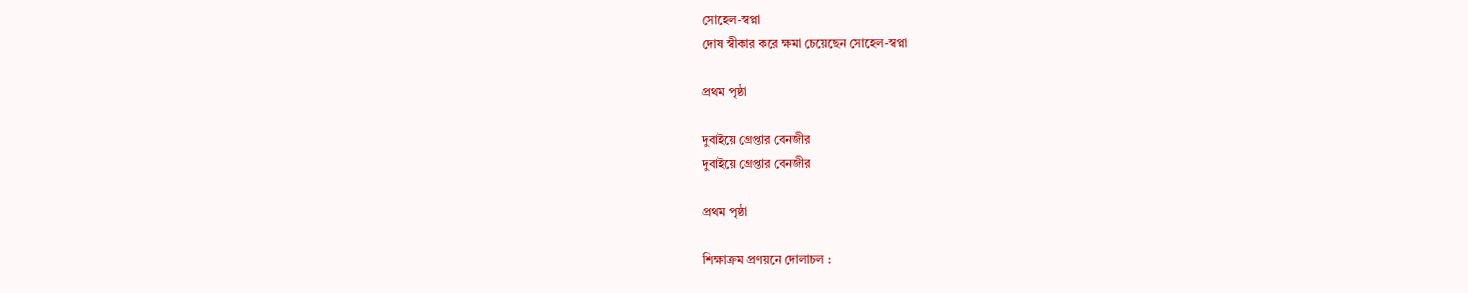সোহেল-স্বপ্না
দোষ স্বীকার করে ক্ষমা চেয়েছেন সোহেল-স্বপ্না

প্রথম পৃষ্ঠা

দুবাইয়ে গ্রেপ্তার বেনজীর
দুবাইয়ে গ্রেপ্তার বেনজীর

প্রথম পৃষ্ঠা

শিক্ষাক্রম প্রণয়নে দোলাচল :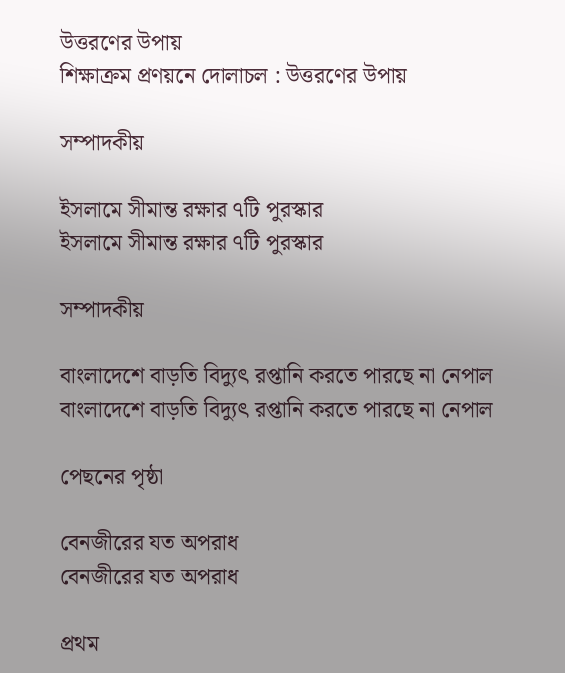উত্তরণের উপায়
শিক্ষাক্রম প্রণয়নে দোলাচল : উত্তরণের উপায়

সম্পাদকীয়

ইসলামে সীমান্ত রক্ষার ৭টি পুরস্কার
ইসলামে সীমান্ত রক্ষার ৭টি পুরস্কার

সম্পাদকীয়

বাংলাদেশে বাড়তি বিদ্যুৎ রপ্তানি করতে পারছে না নেপাল
বাংলাদেশে বাড়তি বিদ্যুৎ রপ্তানি করতে পারছে না নেপাল

পেছনের পৃষ্ঠা

বেনজীরের যত অপরাধ
বেনজীরের যত অপরাধ

প্রথম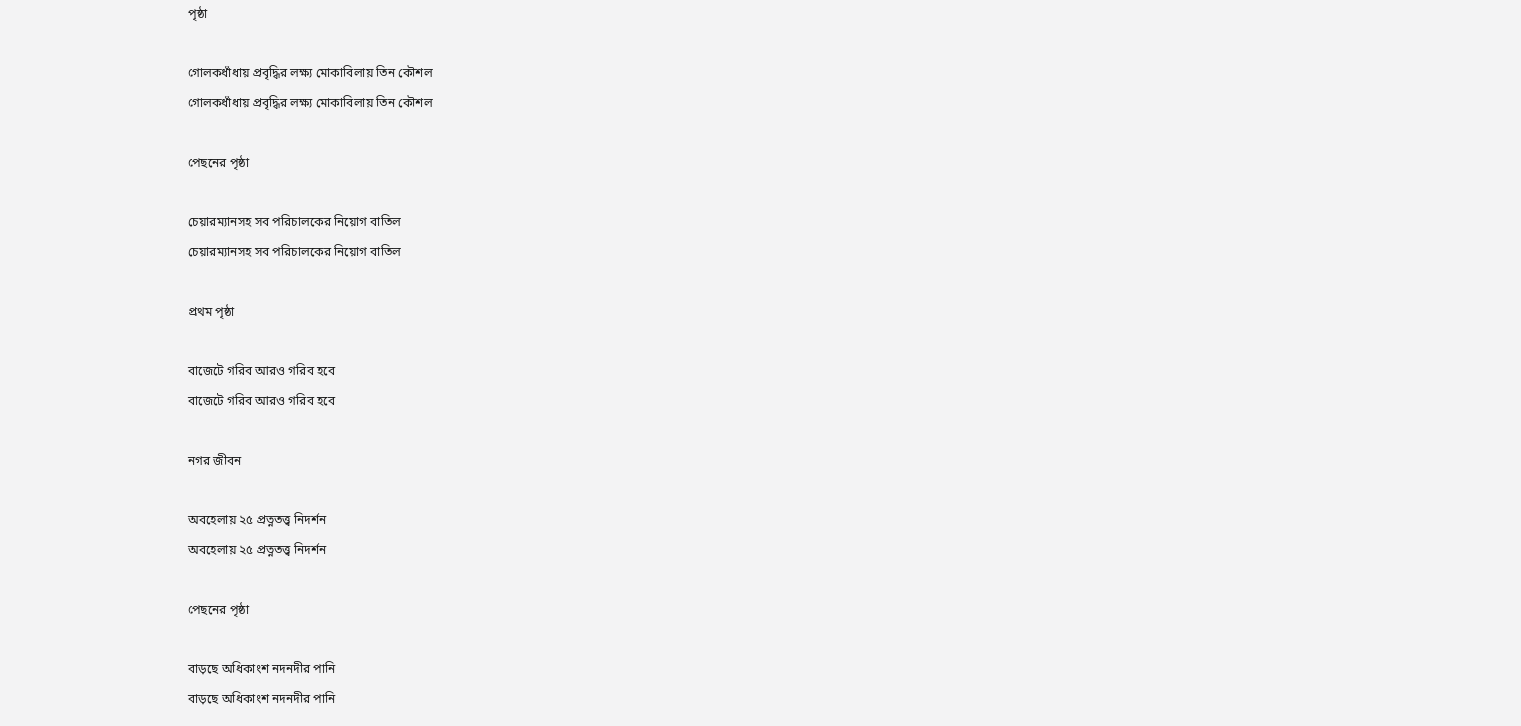পৃষ্ঠা

গোলকধাঁধায় প্রবৃদ্ধির লক্ষ্য মোকাবিলায় তিন কৌশল
গোলকধাঁধায় প্রবৃদ্ধির লক্ষ্য মোকাবিলায় তিন কৌশল

পেছনের পৃষ্ঠা

চেয়ারম্যানসহ সব পরিচালকের নিয়োগ বাতিল
চেয়ারম্যানসহ সব পরিচালকের নিয়োগ বাতিল

প্রথম পৃষ্ঠা

বাজেটে গরিব আরও গরিব হবে
বাজেটে গরিব আরও গরিব হবে

নগর জীবন

অবহেলায় ২৫ প্রত্নতত্ত্ব নিদর্শন
অবহেলায় ২৫ প্রত্নতত্ত্ব নিদর্শন

পেছনের পৃষ্ঠা

বাড়ছে অধিকাংশ নদনদীর পানি
বাড়ছে অধিকাংশ নদনদীর পানি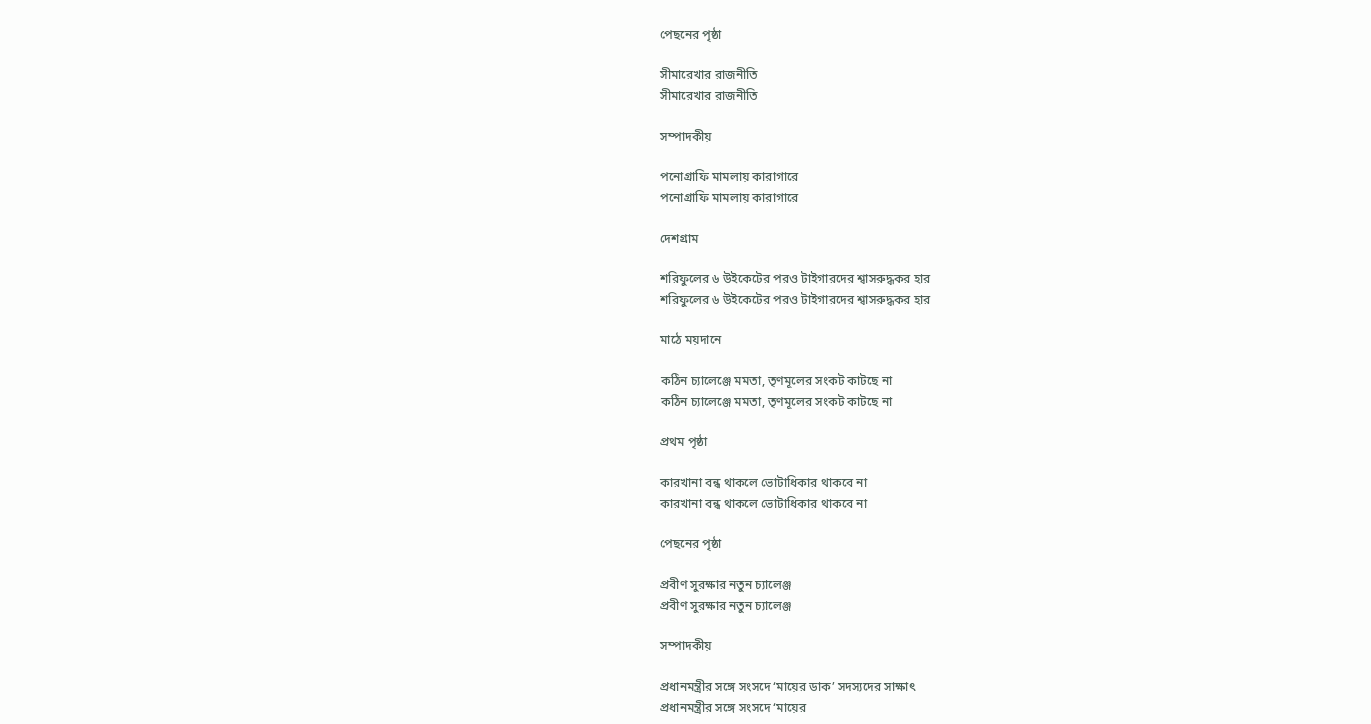পেছনের পৃষ্ঠা

সীমারেখার রাজনীতি
সীমারেখার রাজনীতি

সম্পাদকীয়

পনোগ্রাফি মামলায় কারাগারে
পনোগ্রাফি মামলায় কারাগারে

দেশগ্রাম

শরিফুলের ৬ উইকেটের পরও টাইগারদের শ্বাসরুদ্ধকর হার
শরিফুলের ৬ উইকেটের পরও টাইগারদের শ্বাসরুদ্ধকর হার

মাঠে ময়দানে

কঠিন চ্যালেঞ্জে মমতা, তৃণমূলের সংকট কাটছে না
কঠিন চ্যালেঞ্জে মমতা, তৃণমূলের সংকট কাটছে না

প্রথম পৃষ্ঠা

কারখানা বন্ধ থাকলে ভোটাধিকার থাকবে না
কারখানা বন্ধ থাকলে ভোটাধিকার থাকবে না

পেছনের পৃষ্ঠা

প্রবীণ সুরক্ষার নতুন চ্যালেঞ্জ
প্রবীণ সুরক্ষার নতুন চ্যালেঞ্জ

সম্পাদকীয়

প্রধানমন্ত্রীর সঙ্গে সংসদে ‘মায়ের ডাক’ সদস্যদের সাক্ষাৎ
প্রধানমন্ত্রীর সঙ্গে সংসদে ‘মায়ের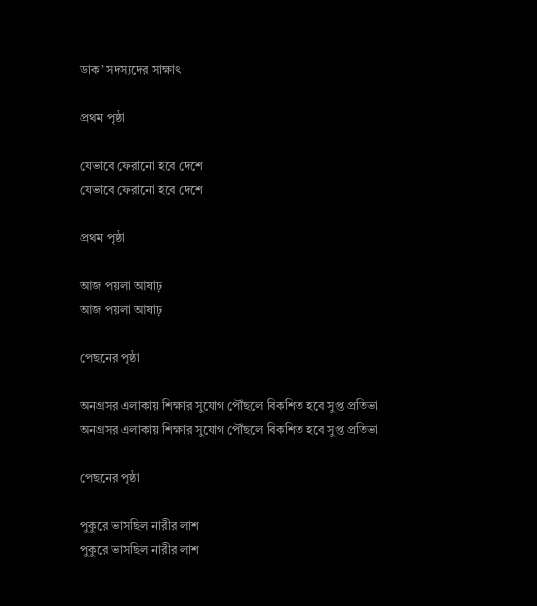ডাক’ সদস্যদের সাক্ষাৎ

প্রথম পৃষ্ঠা

যেভাবে ফেরানো হবে দেশে
যেভাবে ফেরানো হবে দেশে

প্রথম পৃষ্ঠা

আজ পয়লা আষাঢ়
আজ পয়লা আষাঢ়

পেছনের পৃষ্ঠা

অনগ্রসর এলাকায় শিক্ষার সুযোগ পৌঁছলে বিকশিত হবে সুপ্ত প্রতিভা
অনগ্রসর এলাকায় শিক্ষার সুযোগ পৌঁছলে বিকশিত হবে সুপ্ত প্রতিভা

পেছনের পৃষ্ঠা

পুকুরে ভাসছিল নারীর লাশ
পুকুরে ভাসছিল নারীর লাশ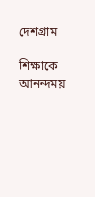দেশগ্রাম

শিক্ষাকে আনন্দময়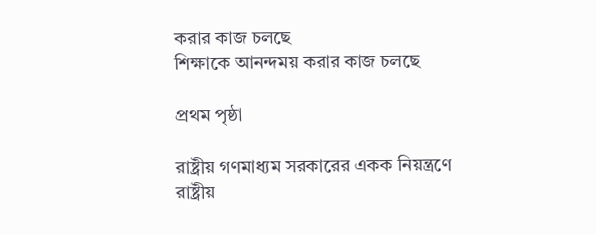করার কাজ চলছে
শিক্ষাকে আনন্দময় করার কাজ চলছে

প্রথম পৃষ্ঠা

রাষ্ট্রীয় গণমাধ্যম সরকারের একক নিয়ন্ত্রণে
রাষ্ট্রীয়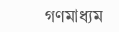গণমাধ্যম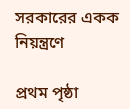সরকারের একক নিয়ন্ত্রণে

প্রথম পৃষ্ঠা